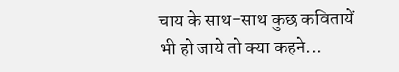चाय के साथ-साथ कुछ कवितायें भी हो जाये तो क्या कहने...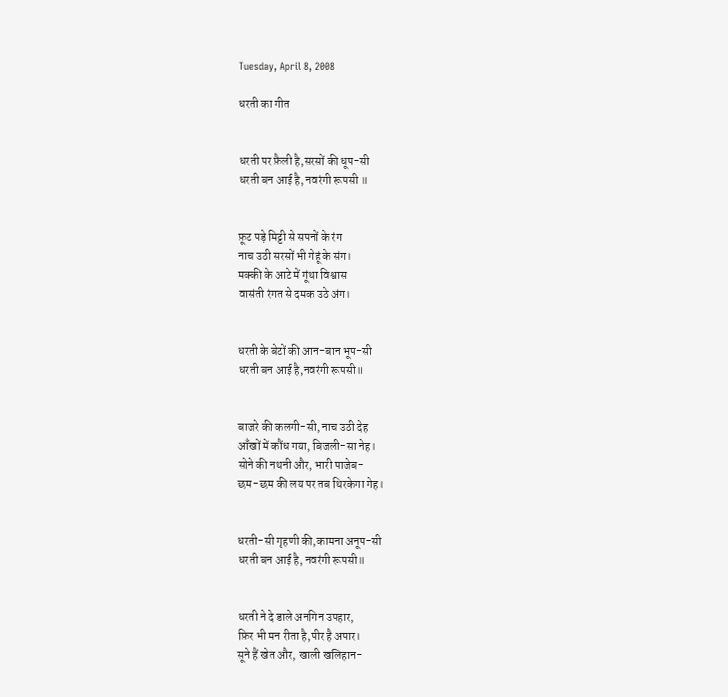Tuesday, April 8, 2008

धरती का गीत


धरती पर फ़ैली है,सरसों की धूप-सी
धरती बन आई है, नवरंगी रूपसी ॥


फ़ूट पड़े मिट्टी से सपनों के रंग
नाच उठी सरसों भी गेहूं के संग।
मक्की के आटे में गूंथा विश्वास
वासंती रंगत से दमक उठे अंग।


धरती के बेटों की आन-बान भूप-सी
धरती बन आई है,नवरंगी रूपसी॥


बाजरे की कलगी-सी, नाच उठी देह
आँखों में कौंध गया, बिजली-सा नेह।
सोने की नथनी और, भारी पाजेब-
छम-छम की लय पर तब थिरकेगा गेह।


धरती-सी गृहणी की,कामना अनूप-सी
धरती बन आई है, नवरंगी रूपसी॥


धरती ने दे डाले अनगिन उपहार,
फ़िर भी मन रीता है,पीर है अपार।
सूने हैं खेत और, खाली खलिहान-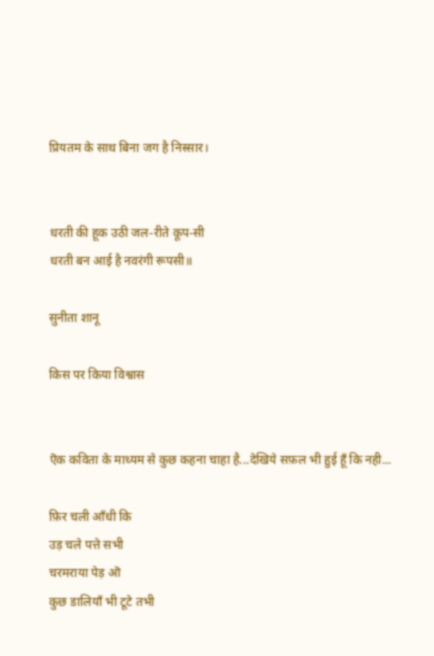प्रियतम के साथ बिना जग है निस्सार।


धरती की हूक उठी जल-रीते कूप-सी
धरती बन आई है नवरंगी रूपसी॥

सुनीता शानू

किस पर किया विश्वास


ऎक कविता के माध्यम से कुछ कहना चाहा है...देखिये सफ़ल भी हुई हूँ कि नही...

फ़िर चली आँधी कि
उड़ चले पत्ते सभी
चरमराया पेड़ ऒ
कुछ डालियाँ भी टूटे तभी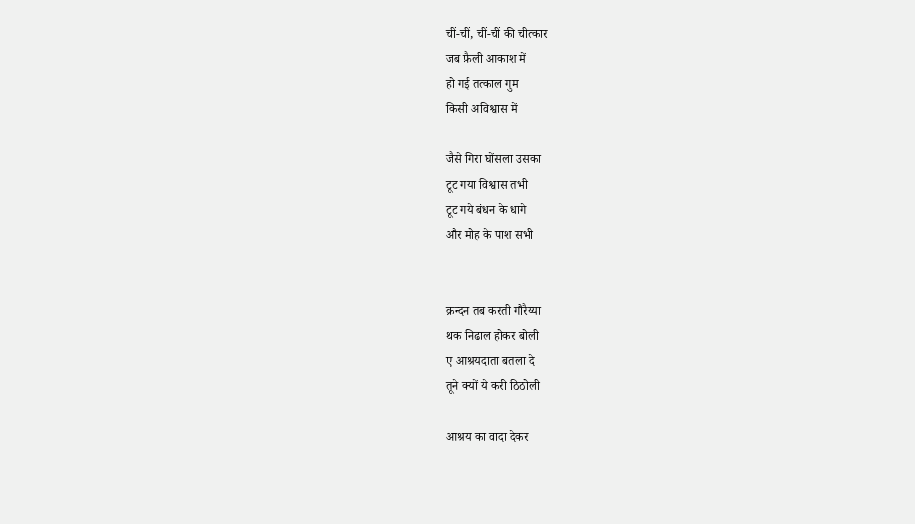चीं-चीं, चीं-चीं की चीत्कार
जब फ़ैली आकाश में
हो गई तत्काल गुम
किसी अविश्वास में

जैसे गिरा घोंसला उसका
टूट गया विश्वास तभी
टूट गये बंधन के धागे
और मोह के पाश सभी


क्रन्दन तब करती गौरैय्या
थक निढाल होकर बोली
ए आश्रयदाता बतला दे
तूने क्यों ये करी ठिठोली

आश्रय का वादा देकर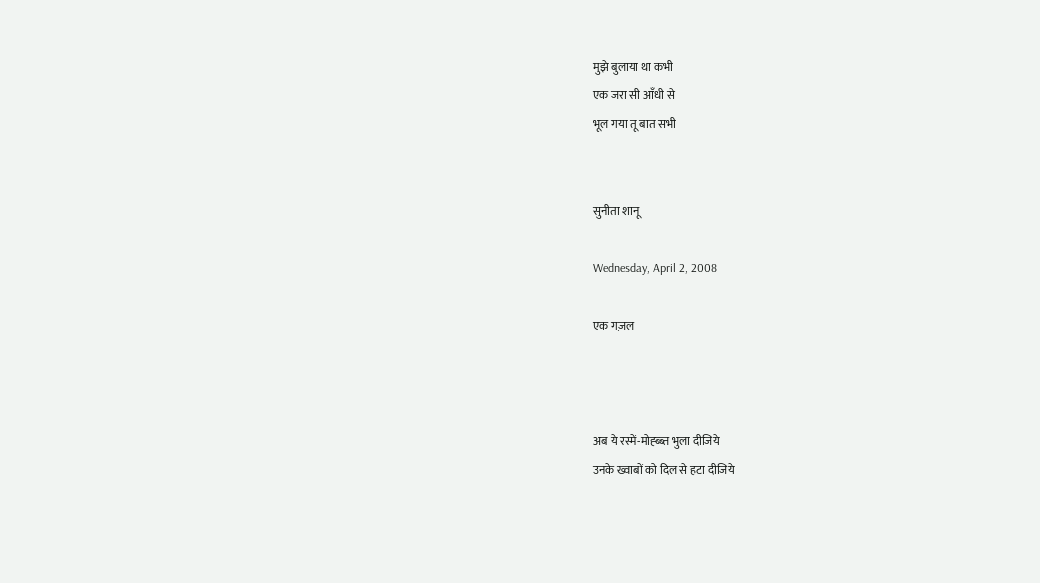मुझे बुलाया था कभी
एक जरा सी आँधी से
भूल गया तू बात सभी


सुनीता शानू

Wednesday, April 2, 2008

एक गज़ल



अब ये रस्में-मोह्ब्ब्त भुला दीजिये
उनके ख्वाबों को दिल से हटा दीजिये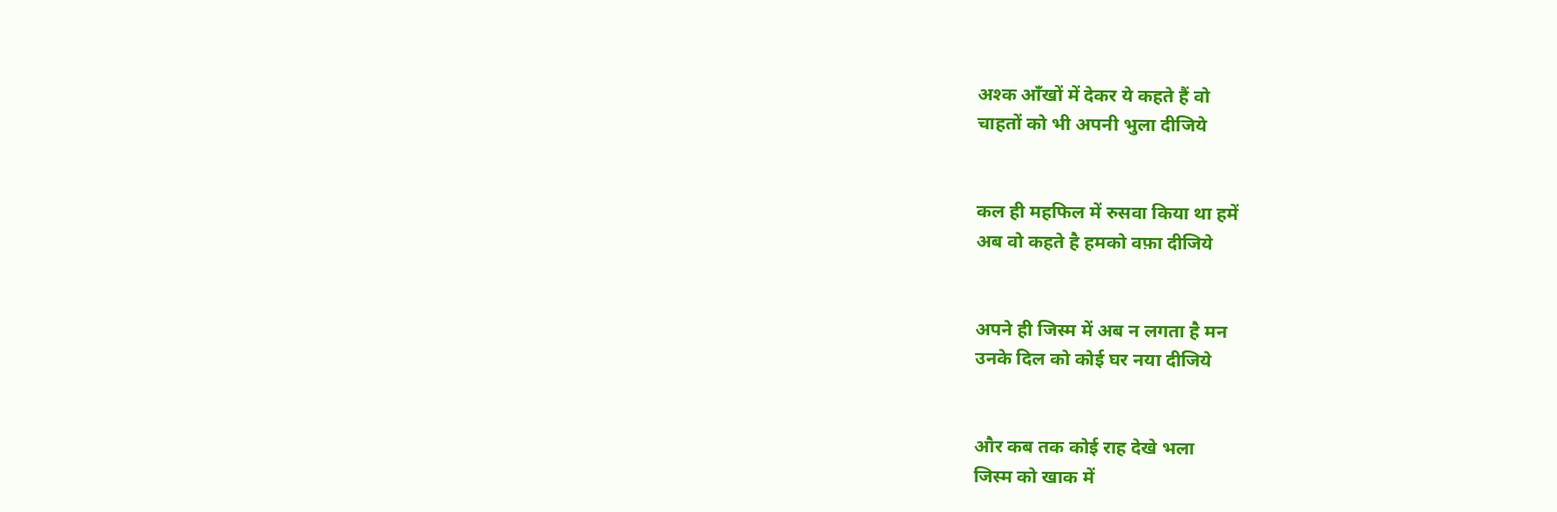अश्क आँखों में देकर ये कहते हैं वो
चाहतों को भी अपनी भुला दीजिये


कल ही महफिल में रुसवा किया था हमें
अब वो कहते है हमको वफ़ा दीजिये


अपने ही जिस्म में अब न लगता है मन
उनके दिल को कोई घर नया दीजिये


और कब तक कोई राह देखे भला
जिस्‍म को खाक में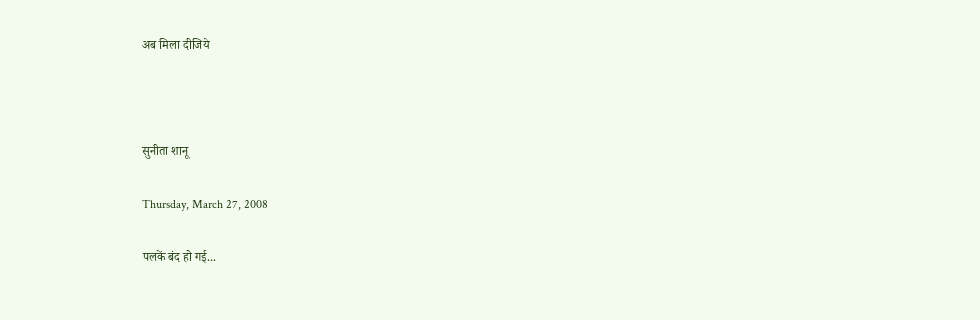अब मिला दीजिये



सुनीता शानू

Thursday, March 27, 2008

पलकें बंद हो गई...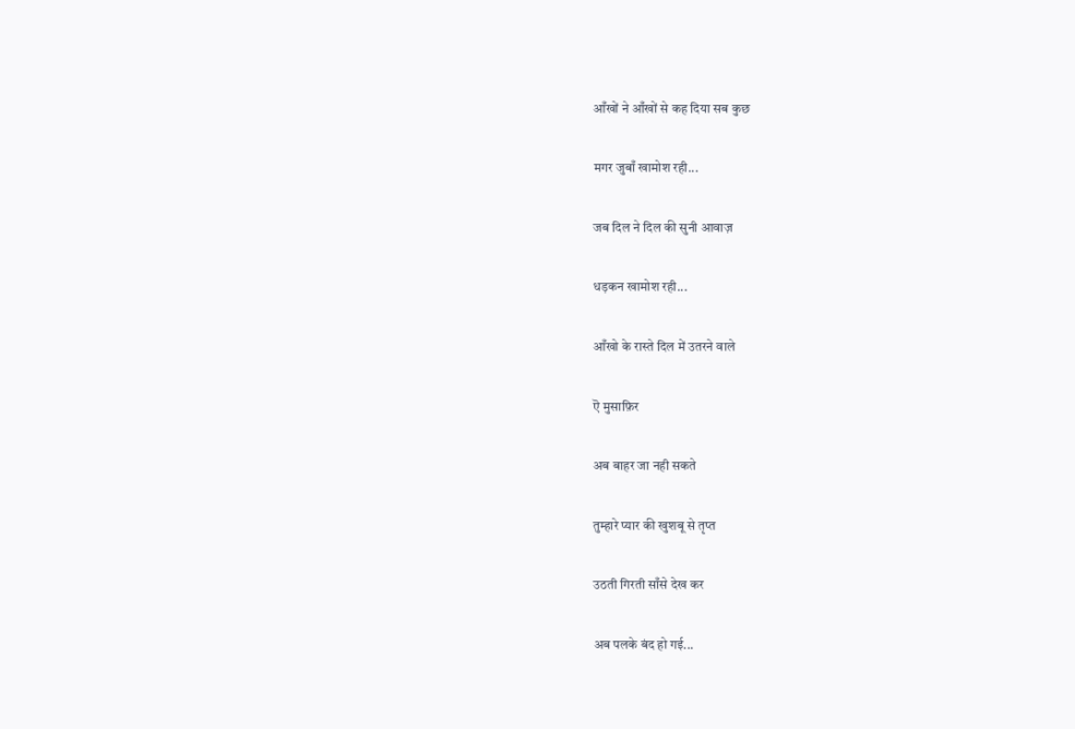आँखों ने आँखों से कह दिया सब कुछ

मगर जुबाँ खामोश रही...

जब दिल ने दिल की सुनी आवाज़

धड़कन खामोश रही...

आँखो के रास्ते दिल में उतरने वाले

ऎ मुसाफ़िर

अब बाहर जा नही सकते

तुम्हारे प्यार की खुशबू से तृप्त

उठती गिरती साँसे देख कर

अब पलके बंद हो गई...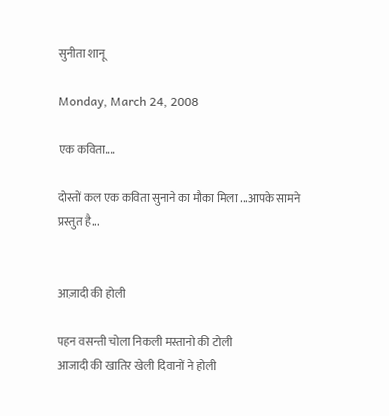सुनीता शानू

Monday, March 24, 2008

एक कविता....

दोस्तों कल एक कविता सुनाने का मौका मिला ...आपके सामने प्रस्तुत है...


आज़ादी की होली

पहन वसन्ती चोला निकली मस्तानो की टोली
आजादी की खातिर खेली दिवानों ने होली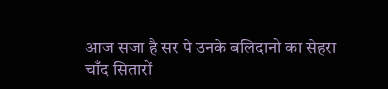आज सजा है सर पे उनके बलिदानो का सेहरा
चाँद सितारों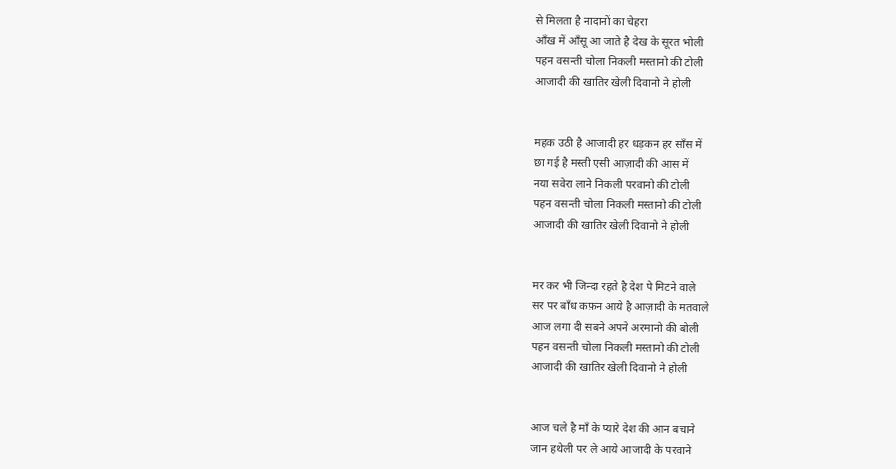से मिलता है नादानों का चेहरा
आँख में आँसू आ जाते है देख के सूरत भोली
पहन वसन्ती चोला निकली मस्तानो की टोली
आजादी की खातिर खेली दिवानो ने होली


महक उठी है आजादी हर धड़कन हर साँस में
छा गई है मस्ती एसी आज़ादी की आस में
नया सवेरा लाने निकली परवानो की टोली
पहन वसन्ती चोला निकली मस्तानो की टोली
आजादी की खातिर खेली दिवानो ने होली


मर कर भी जिन्दा रहते है देश पे मिटने वाले
सर पर बाँध कफ़न आये है आज़ादी के मतवाले
आज लगा दी सबने अपने अरमानो की बोली
पहन वसन्ती चोला निकली मस्तानो की टोली
आजादी की खातिर खेली दिवानो ने होली


आज चले है माँ के प्यारे देश की आन बचाने
जान हथेली पर ले आये आजादी के परवाने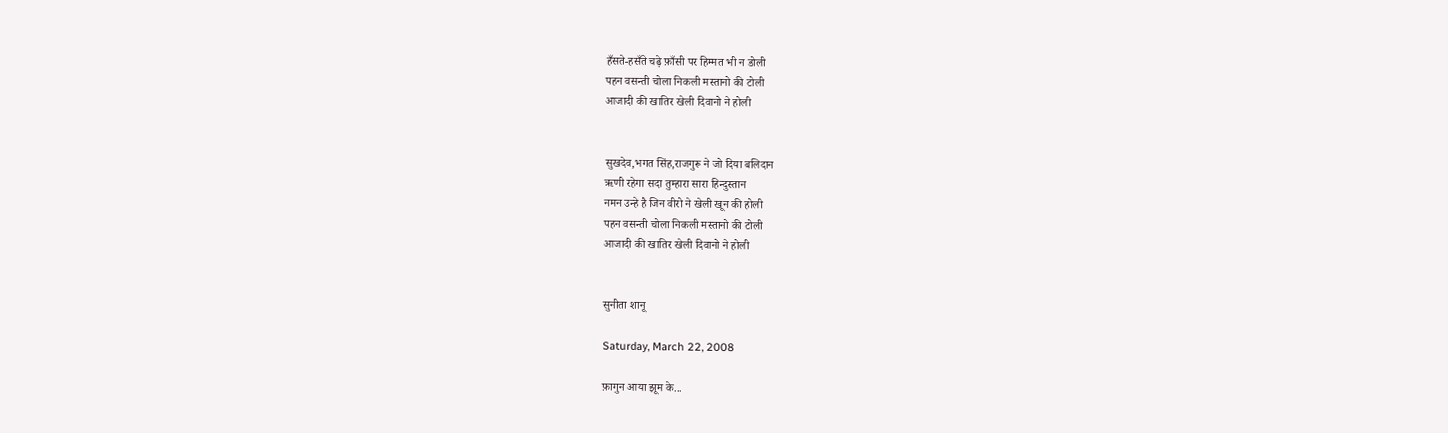हँसते-हसँते चढ़े फ़ाँसी पर हिम्मत भी न डोली
पहन वसन्ती चोला निकली मस्तानो की टोली
आजादी की खातिर खेली दिवानो ने होली


सुखदेव,भगत सिंह,राजगुरू ने जो दिया बलिदान
ऋणी रहेगा सदा तुम्हारा सारा हिन्दुस्तान
नमन उन्हे है जिन वीरो ने खेली खून की होली
पहन वसन्ती चोला निकली मस्तानो की टोली
आजादी की खातिर खेली दिवानो ने होली


सुनीता शानू

Saturday, March 22, 2008

फ़ागुन आया झूम के...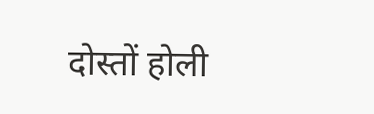दोस्तों होली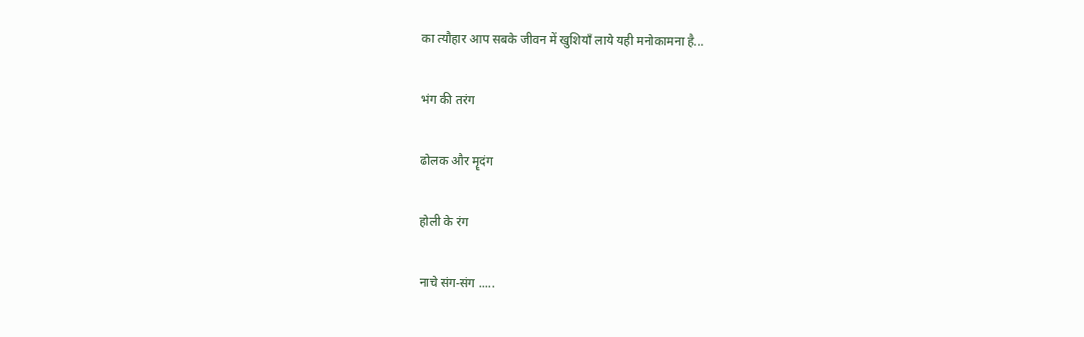का त्यौहार आप सबके जीवन में खुशियाँ लाये यही मनोकामना है...

भंग की तरंग

ढोलक और मॄदंग

होली के रंग

नाचे संग-संग .....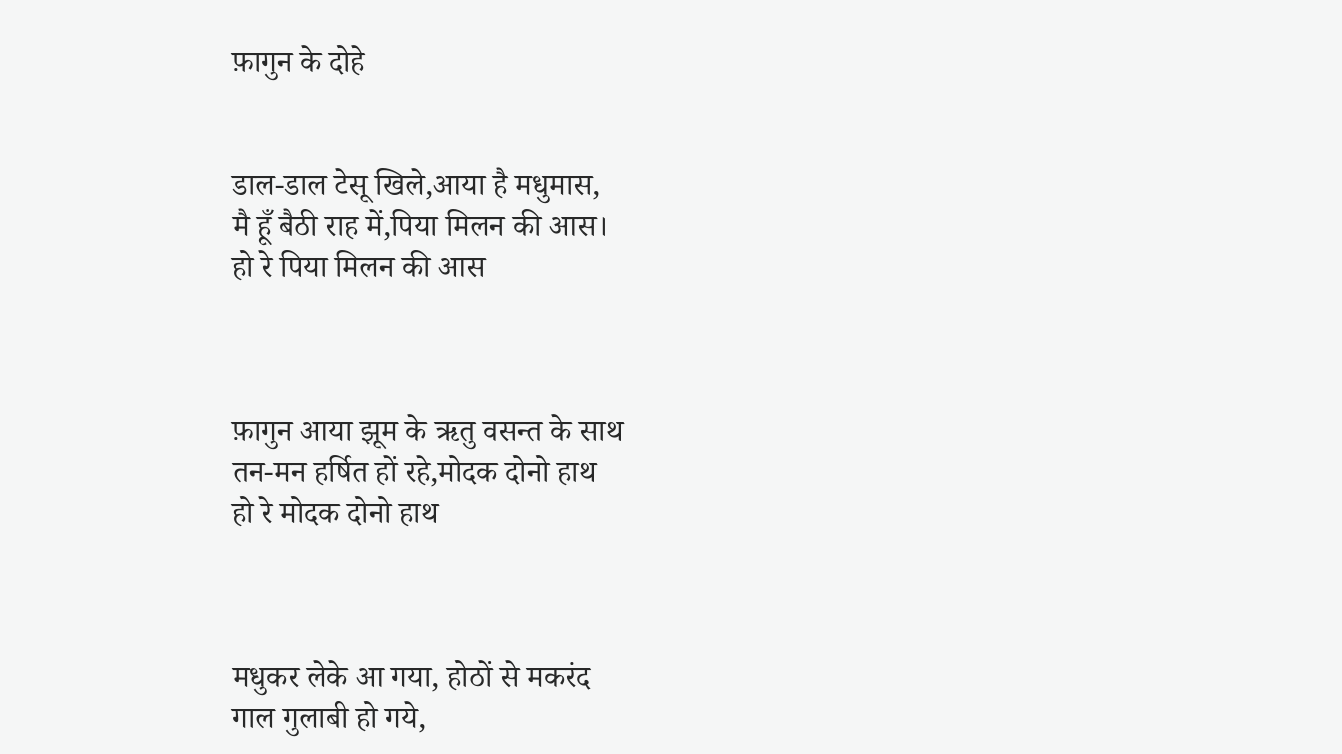फ़ागुन के दोहे


डाल-डाल टेसू खिले,आया है मधुमास,
मै हूँ बैठी राह में,पिया मिलन की आस।
हो रे पिया मिलन की आस



फ़ागुन आया झूम के ऋतु वसन्त के साथ
तन-मन हर्षित हों रहे,मोदक दोनो हाथ
हो रे मोदक दोनो हाथ



मधुकर लेके आ गया, होठों से मकरंद
गाल गुलाबी हो गये,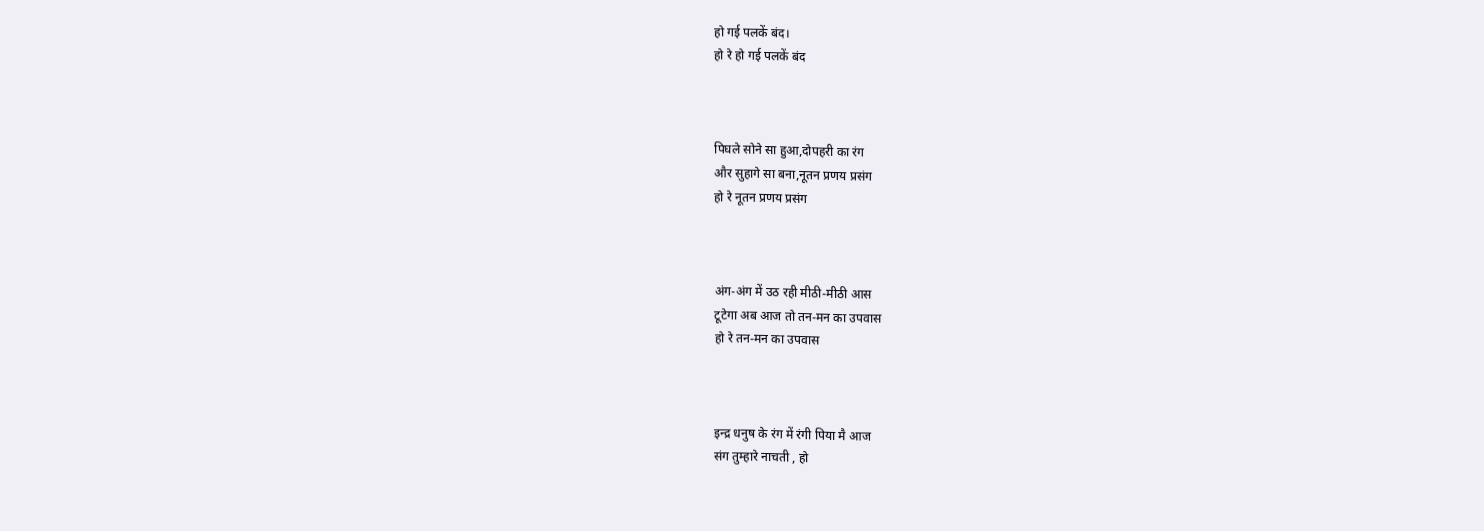हो गई पलकें बंद।
हो रे हो गई पलकें बंद



पिघले सोने सा हुआ,दोपहरी का रंग
और सुहागे सा बना,नूतन प्रणय प्रसंग
हो रे नूतन प्रणय प्रसंग



अंग-अंग में उठ रही मीठी-मीठी आस
टूटेगा अब आज तो तन-मन का उपवास
हो रे तन-मन का उपवास



इन्द्र धनुष के रंग में रंगी पिया मै आज
संग तुम्हारे नाचती , हो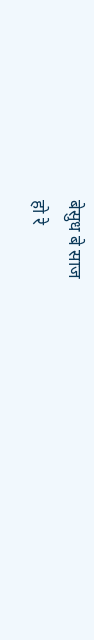बेसुध बे साज
हो रे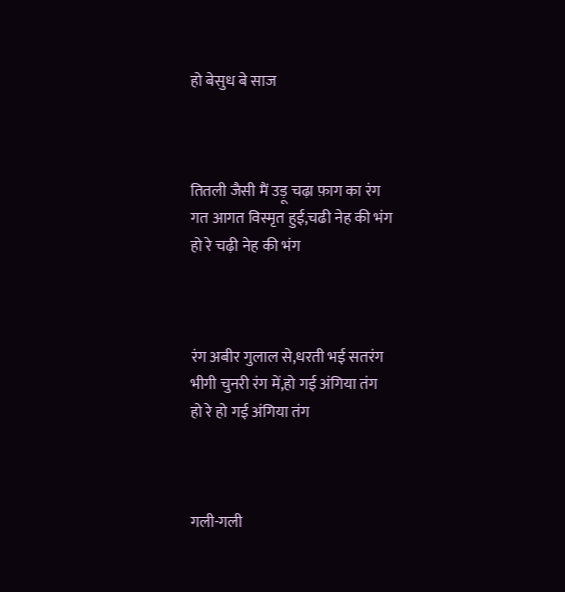हो बेसुध बे साज



तितली जैसी मैं उड़ू चढ़ा फ़ाग का रंग
गत आगत विस्मृत हुई,चढी नेह की भंग
हो रे चढ़ी नेह की भंग



रंग अबीर गुलाल से,धरती भई सतरंग
भीगी चुनरी रंग में,हो गई अंगिया तंग
हो रे हो गई अंगिया तंग



गली-गली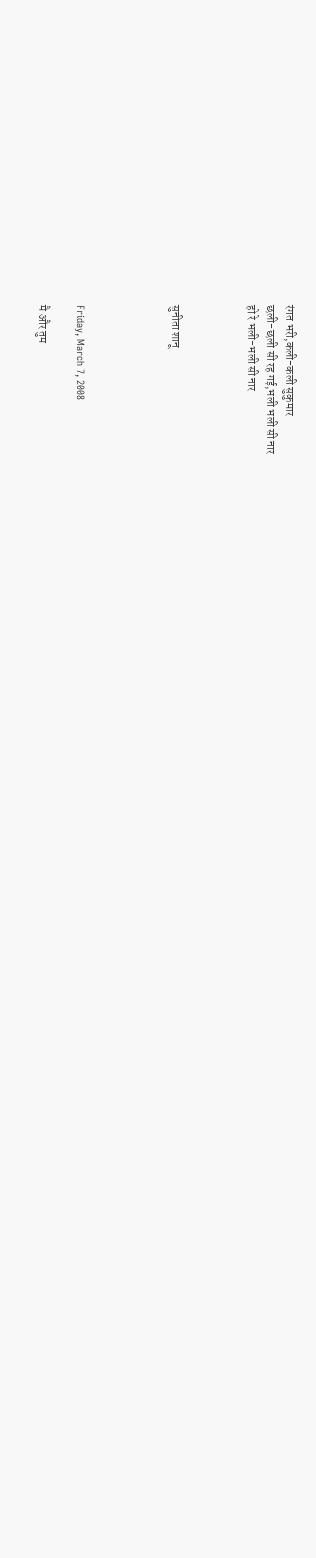रंगत भरी,कली-कली सुकुमार
छली-छली सी रह गई,भली भली सी नार
हो रे भली-भली सी नार



सुनीता शानू




Friday, March 7, 2008

मै और तुम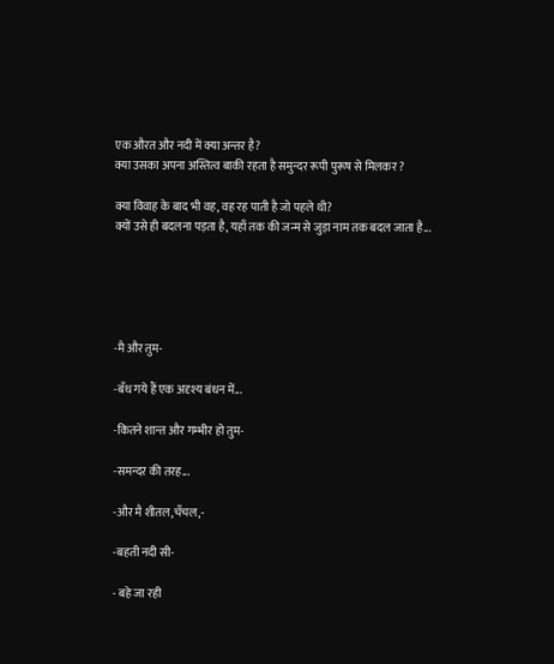एक औरत और नदी में क्या अन्तर है?
क्या उसका अपना अस्तित्व बाकी रहता है समुन्दर रूपी पुरूष से मिलकर ?

क्या विवाह के बाद भी वह, वह रह पाती है जो पहले थी?
क्यों उसे ही बदलना पड़ता है, यहाँ तक की जन्म से जुड़ा नाम तक बदल जाता है...





-मै और तुम-

-बँध गये हैं एक अदृश्य बंधन में...

-कितने शान्त और गम्भीर हो तुम-

-समन्दर की तरह...

-और मै शीतल,चँचल,-

-बहती नदी सी-

- बहे जा रही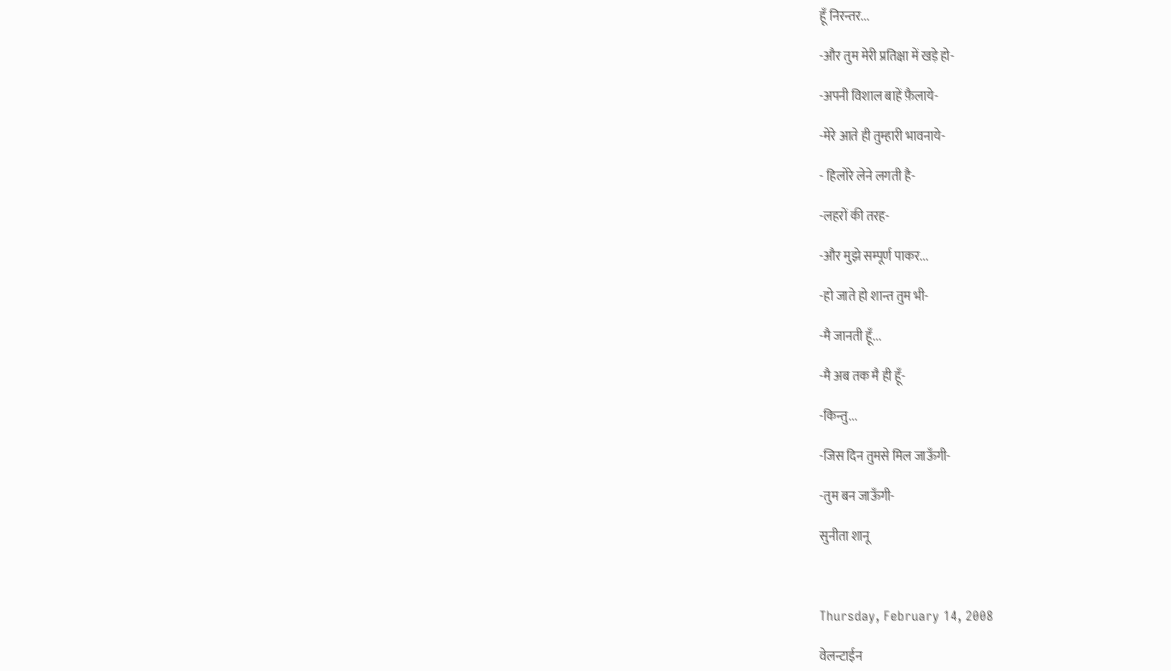हूँ निरन्तर...

-और तुम मेरी प्रतिक्षा में खड़े हो-

-अपनी विशाल बाहें फ़ैलाये-

-मेरे आते ही तुम्हारी भावनाये-

- हिलोरे लेने लगती है-

-लहरों की तरह-

-और मुझे सम्पूर्ण पाकर...

-हो जाते हो शान्त तुम भी-

-मै जानती हूँ...

-मै अब तक मै ही हूँ-

-किन्तु...

-जिस दिन तुमसे मिल जाऊँगी-

-तुम बन जाऊँगी-

सुनीता शानू



Thursday, February 14, 2008

वेलन्टाईन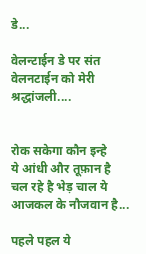डे...

वेलन्टाईन डे पर संत वेलनटाईन को मेरी श्रद्धांजली....


रोक सकेगा कौन इन्हे
ये आंधी और तूफ़ान है
चल रहे है भेड़ चाल ये
आजकल के नौजवान है...

पहले पहल ये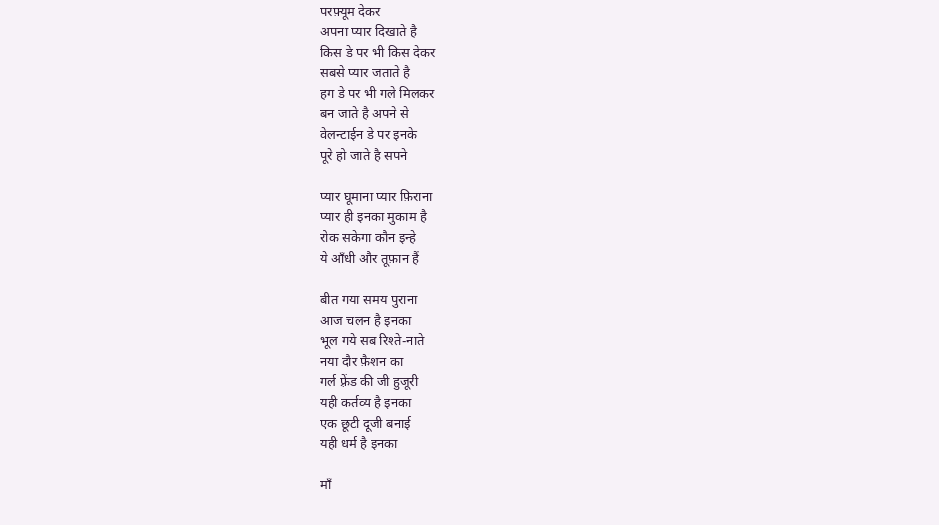परफ़्यूम देकर
अपना प्यार दिखाते है
किस डे पर भी किस देकर
सबसे प्यार जताते है
हग डे पर भी गले मिलकर
बन जाते है अपने से
वेलन्टाईन डे पर इनके
पूरे हो जाते है सपने

प्यार घूमाना प्यार फ़िराना
प्यार ही इनका मुकाम है
रोक सकेगा कौन इन्हे
ये आँधी और तूफ़ान हैं

बीत गया समय पुराना
आज चलन है इनका
भूल गये सब रिश्ते-नाते
नया दौर फ़ैशन का
गर्ल फ़्रेंड की जी हुजूरी
यही कर्तव्य है इनका
एक छूटी दूजी बनाई
यही धर्म है इनका

माँ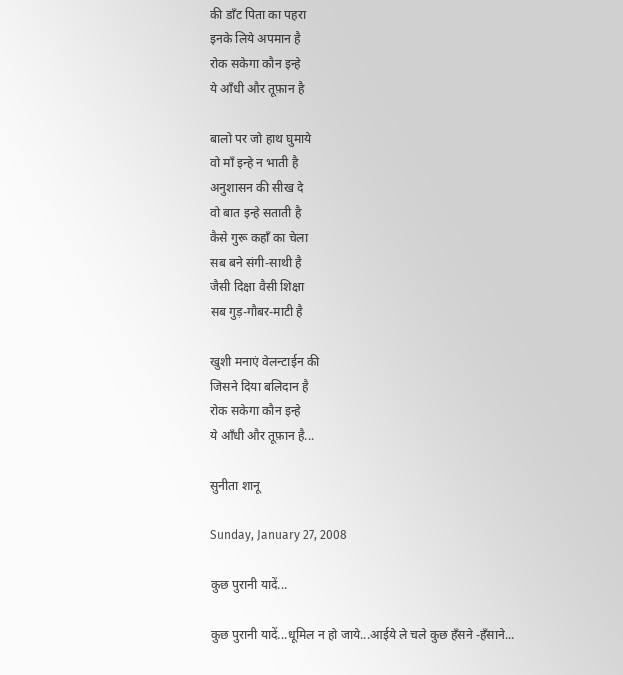की डाँट पिता का पहरा
इनके लिये अपमान है
रोक सकेगा कौन इन्हे
ये आँधी और तूफ़ान है

बालो पर जो हाथ घुमाये
वो माँ इन्हे न भाती है
अनुशासन की सीख दे
वो बात इन्हे सताती है
कैसे गुरू कहाँ का चेला
सब बने संगी-साथी है
जैसी दिक्षा वैसी शिक्षा
सब गुड़-गौबर-माटी है

खुशी मनाएं वेलन्टाईन की
जिसने दिया बलिदान है
रोक सकेगा कौन इन्हे
ये आँधी और तूफ़ान है...

सुनीता शानू

Sunday, January 27, 2008

कुछ पुरानी यादें...

कुछ पुरानी यादें...धूमिल न हो जाये...आईये ले चले कुछ हँसने -हँसाने...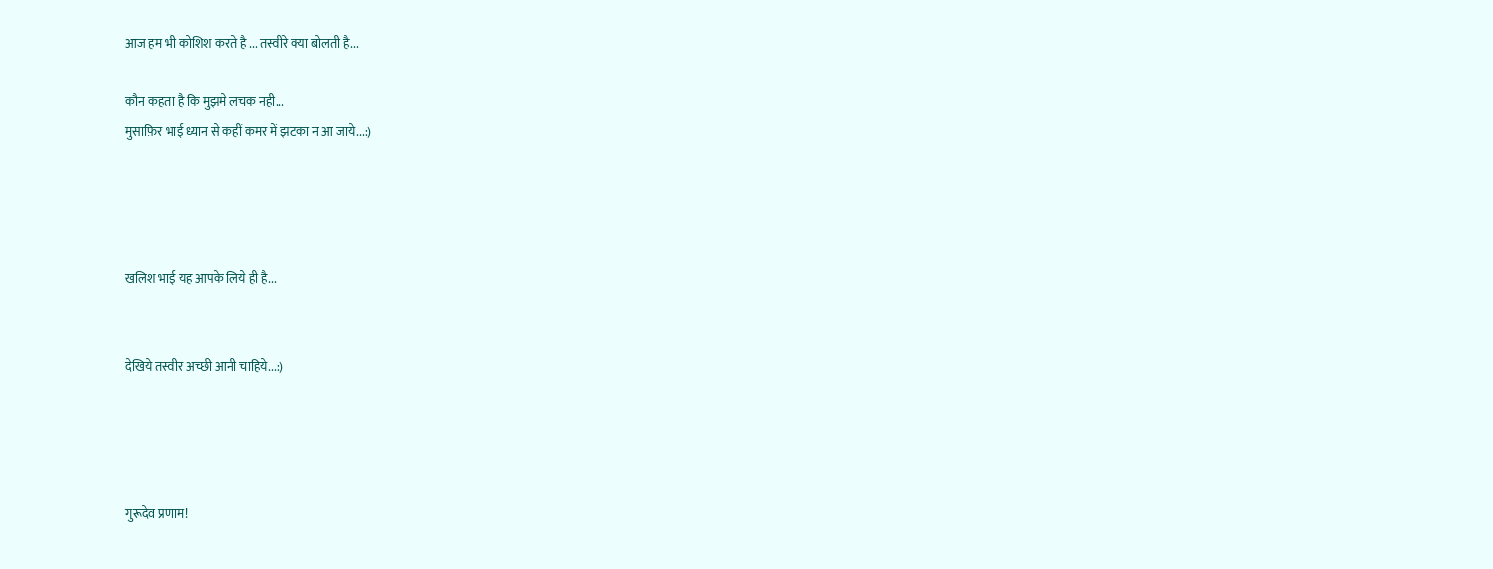आज हम भी कोशिश करते है ... तस्वीरे क्या बोलती है...

कौन कहता है कि मुझमे लचक नही...
मुसाफ़िर भाई ध्यान से कहीं कमर में झटका न आ जाये...:)




खलिश भाई यह आपके लिये ही है...


देखिये तस्वीर अच्छी आनी चाहिये...:)




गुरूदेव प्रणाम!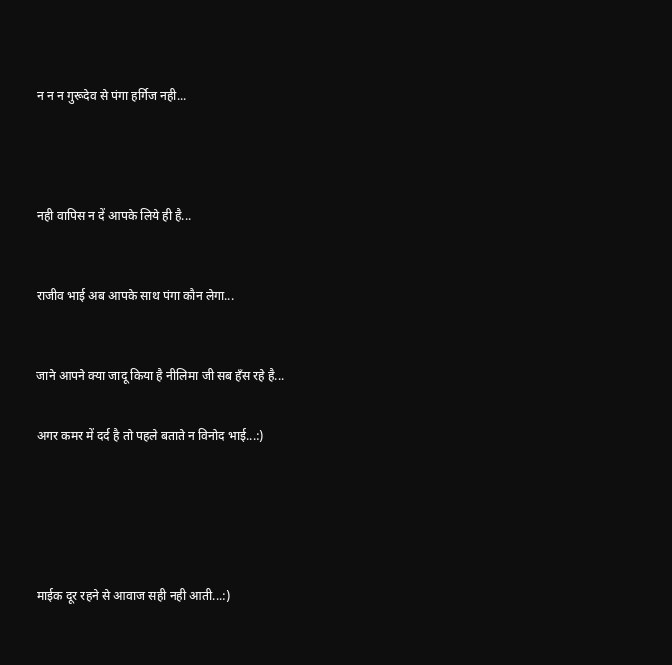न न न गुरूदेव से पंगा हर्गिज नही...





नही वापिस न दें आपके लिये ही है...



राजीव भाई अब आपके साथ पंगा कौन लेगा...



जाने आपने क्या जादू किया है नीलिमा जी सब हँस रहे है...


अगर कमर में दर्द है तो पहले बताते न विनोद भाई...:)







माईक दूर रहने से आवाज सही नही आती...:)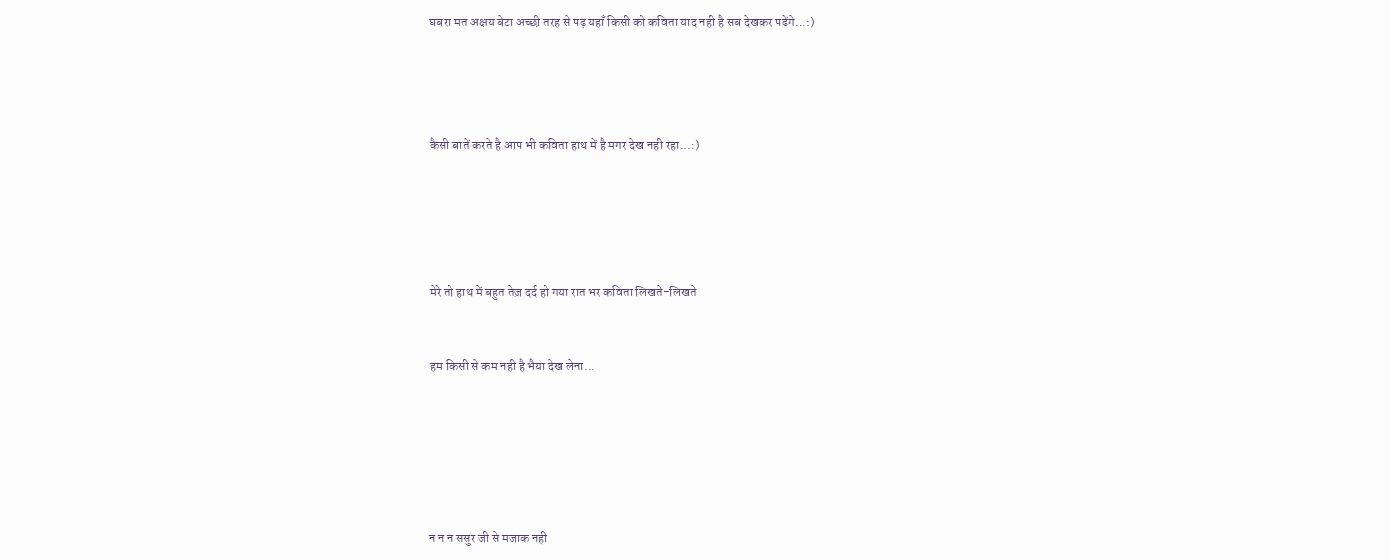घबरा मत अक्षय बेटा अच्छी तरह से पढ़ यहाँ किसी को कविता याद नही है सब देखकर पढेंगे...:)




कैसी बातें करते है आप भी कविता हाथ में है मगर देख नही रहा...:)





मेरे तो हाथ में बहुत तेज़ दर्द हो गया रात भर कविता लिखते-लिखते


हम किसी से कम नही है भैया देख लेना...






न न न ससुर जी से मजाक नही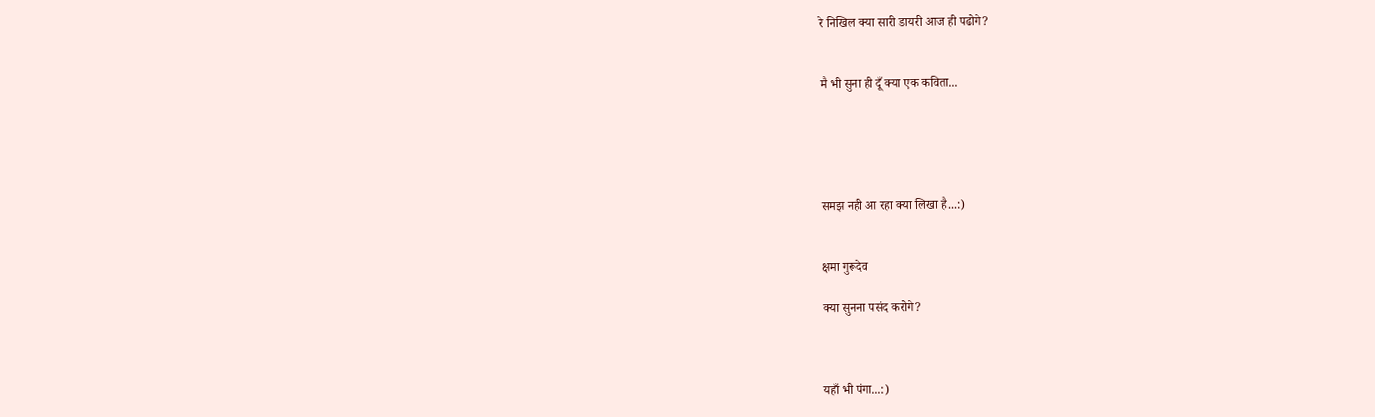रे निखिल क्या सारी डायरी आज ही पढोगे?


मै भी सुना ही दूँ क्या एक कविता...





समझ नही आ रहा क्या लिखा है...:)


क्षमा गुरूदेव

क्या सुनना पसंद करोगे?



यहाँ भी पंगा...:)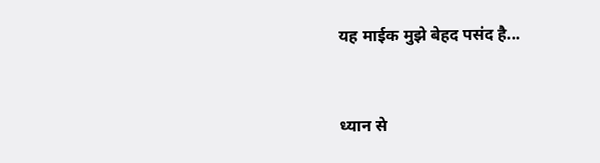यह माईक मुझे बेहद पसंद है...


ध्यान से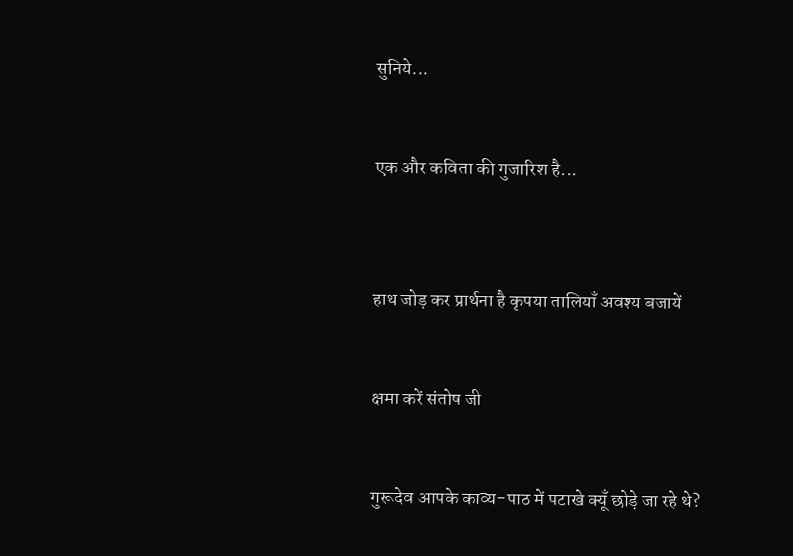सुनिये...


एक और कविता की गुजारिश है...



हाथ जोड़ कर प्रार्थना है कृपया तालियाँ अवश्य बजायें


क्षमा करें संतोष जी


गुरूदेव आपके काव्य-पाठ में पटाखे क्यूँ छोड़े जा रहे थे?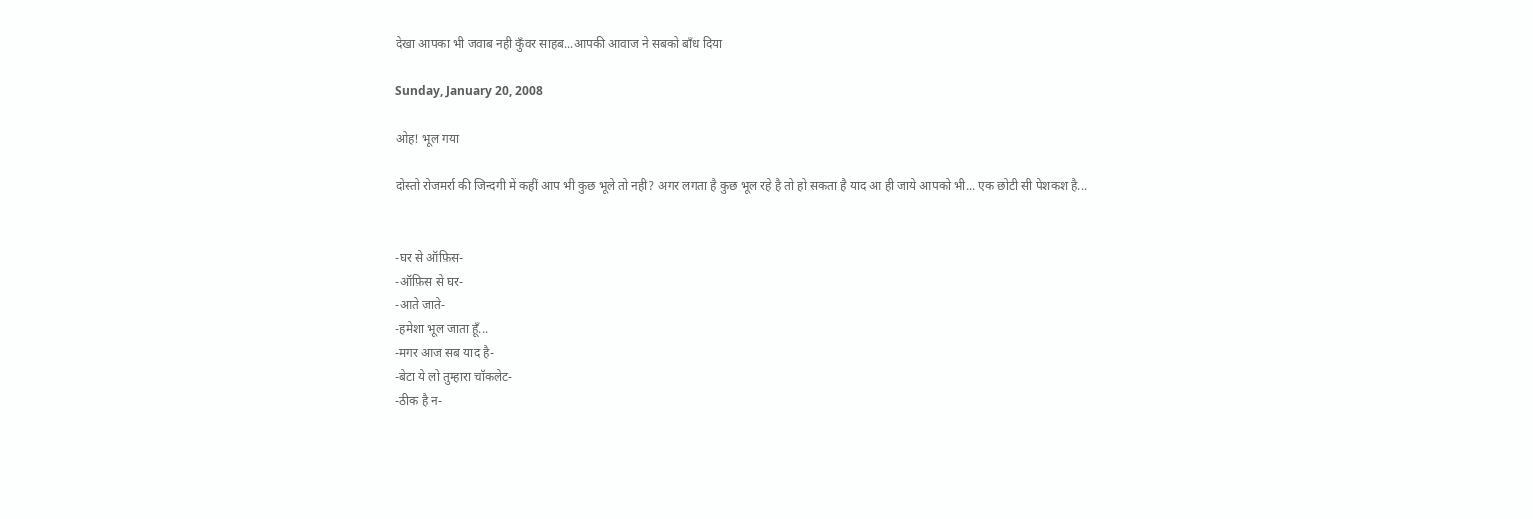देखा आपका भी जवाब नही कुँवर साहब...आपकी आवाज ने सबको बाँध दिया

Sunday, January 20, 2008

ओह! भूल गया

दोस्तो रोजमर्रा की जिन्दगी में कहीं आप भी कुछ भूले तो नही? अगर लगता है कुछ भूल रहे है तो हो सकता है याद आ ही जाये आपको भी... एक छोटी सी पेशकश है...


-घर से ऑफ़िस-
-ऑफ़िस से घर-
-आते जाते-
-हमेशा भूल जाता हूँ...
-मगर आज सब याद है-
-बेटा ये लो तुम्हारा चॉकलेट-
-ठीक है न-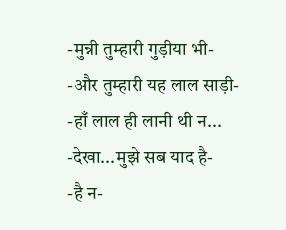-मुन्नी तुम्हारी गुड़ीया भी-
-और तुम्हारी यह लाल साड़ी-
-हाँ लाल ही लानी थी न...
-देखा...मुझे सब याद है-
-है न-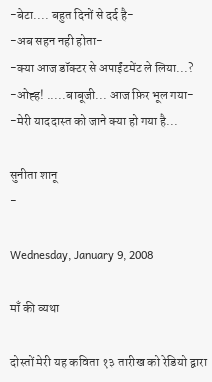-बेटा.... बहुत दिनों से दर्द है-
-अब सहन नही होता-
-क्या आज डॉक्टर से अपाईंटमेंट ले लिया...?
-ओह्ह! .....बाबूजी... आज फ़िर भूल गया-
-मेरी याददास्त को जाने क्या हो गया है...

सुनीता शानू
-

Wednesday, January 9, 2008

माँ की व्यथा

दोस्तों मेरी यह कविता १३ तारीख को रेडियो द्वारा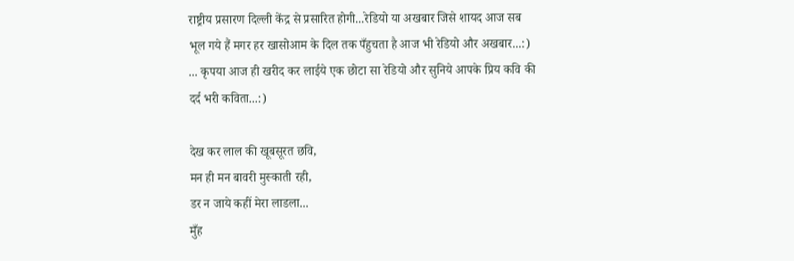राष्ट्रीय प्रसारण दिल्ली केंद्र से प्रसारित होगी...रेडियो या अखबार जिसे शायद आज सब भूल गये हैं मगर हर खासोआम के दिल तक पँहुचता है आज भी रेडियो और अखबार...:) ... कृपया आज ही खरीद कर लाईये एक छोटा सा रेडियो और सुनिये आपके प्रिय कवि की दर्द भरी कविता...:)

देख कर लाल की खूबसूरत छवि,
मन ही मन बावरी मुस्काती रही,
डर न जाये कहीं मेरा लाडला...
मुँह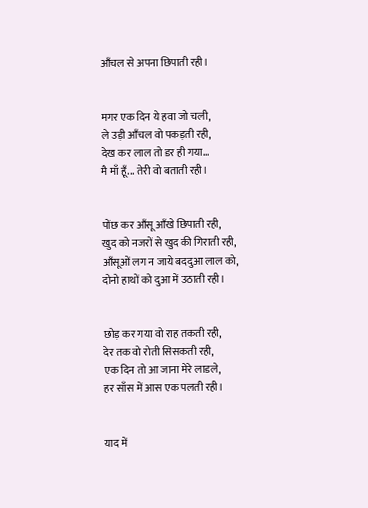आँचल से अपना छिपाती रही।


मगर एक दिन ये हवा जो चली,
ले उड़ी आँचल वो पकड़ती रही,
देख कर लाल तो डर ही गया...
मै माँ हूँ... तेरी वो बताती रही।


पोंछ कर आँसू आँखे छिपाती रही,
खुद को नजरों से खुद की गिराती रही,
आँसूओं लग न जाये बददुआ लाल को,
दोनो हाथों को दुआ में उठाती रही।


छोड़ कर गया वो राह तकती रही,
देर तक वो रोती सिसकती रही,
एक दिन तो आ जाना मेरे लाडले,
हर साँस में आस एक पलती रही।


याद में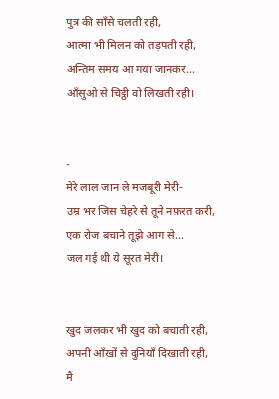पुत्र की साँसे चलती रही,
आत्मा भी मिलन को तड़पती रही,
अन्तिम समय आ गया जानकर...
आँसुओ से चिट्ठी वो लिखती रही।


-
मेरे लाल जान ले मजबूरी मेरी-
उम्र भर जिस चेहरे से तूने नफ़रत करी,
एक रोज बचाने तूझे आग से...
जल गई थी ये सूरत मेरी।


खुद जलकर भी खुद को बचाती रही,
अपनी आँखों से दुनियाँ दिखाती रही,
मै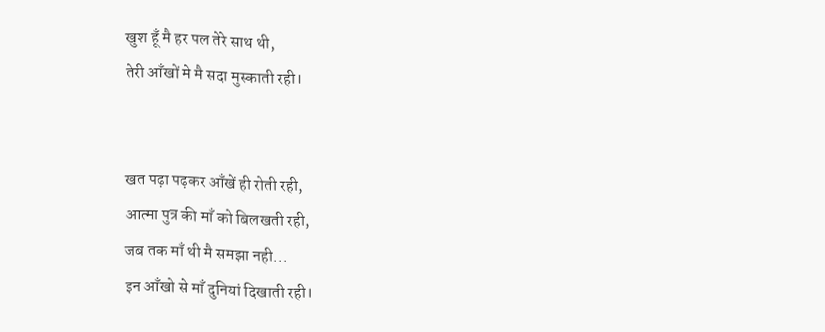खुश हूँ मै हर पल तेरे साथ थी,
तेरी आँखों मे मै सदा मुस्काती रही।


खत पढ़ा पढ़कर आँखें ही रोती रही,
आत्मा पुत्र की माँ को बिलखती रही,
जब तक माँ थी मै समझा नही...
इन आँखो से माँ दुनियां दिखाती रही।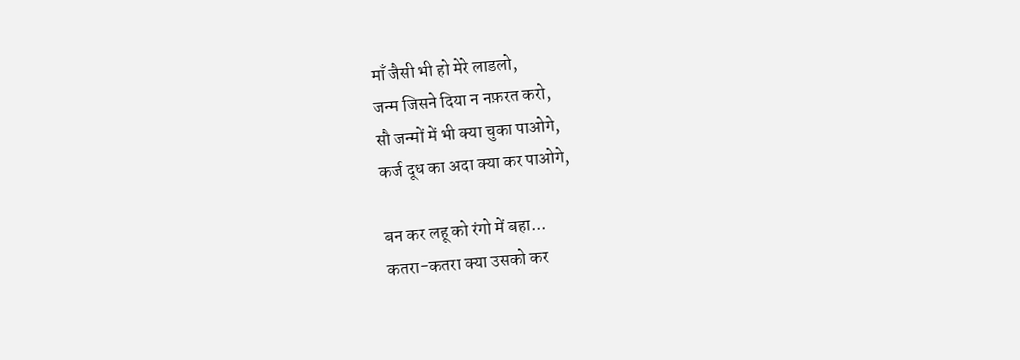माँ जैसी भी हो मेरे लाडलो,
जन्म जिसने दिया न नफ़रत करो,
सौ जन्मों में भी क्या चुका पाओगे,
कर्ज दूध का अदा क्या कर पाओगे,

बन कर लहू को रंगो में बहा...
कतरा-कतरा क्या उसको कर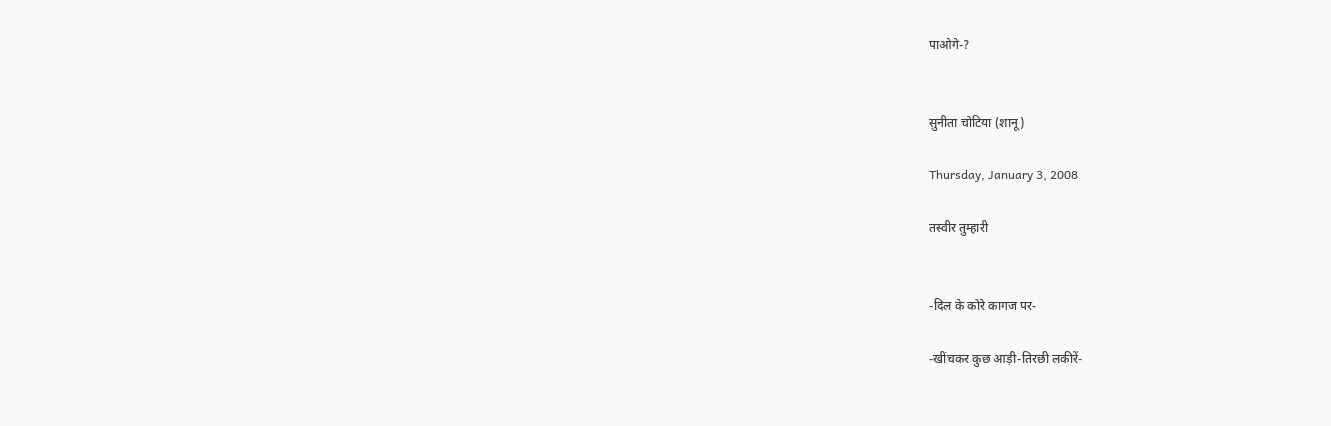पाओगे-?


सुनीता चोटिया (शानू)

Thursday, January 3, 2008

तस्वीर तुम्हारी


-दिल के कोरे कागज पर-

-खींचकर कुछ आड़ी-तिरछी लकीरें-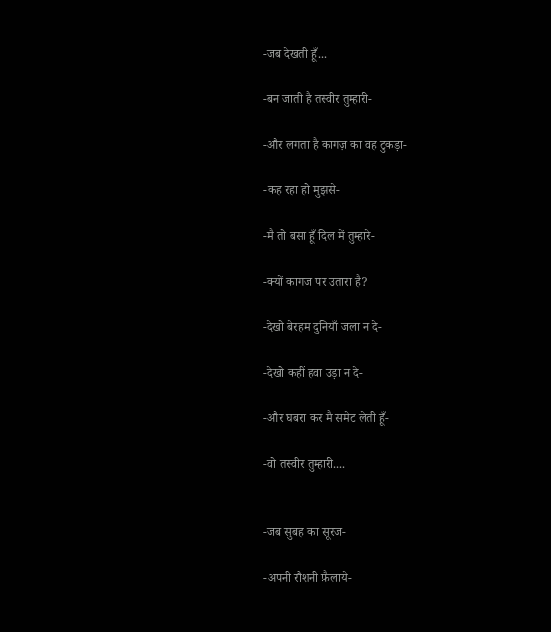-जब देखती हूँ...

-बन जाती है तस्वीर तुम्हारी-

-और लगता है कागज़ का वह टुकड़ा-

-कह रहा हो मुझसे-

-मै तो बसा हूँ दिल में तुम्हारे-

-क्यों कागज पर उतारा है?

-देखो बेरहम दुनियाँ जला न दे-

-देखो कहीं हवा उड़ा न दे-

-और घबरा कर मै समेट लेती हूँ-

-वो तस्वीर तुम्हारी....


-जब सुबह का सूरज-

-अपनी रौशनी फ़ैलाये-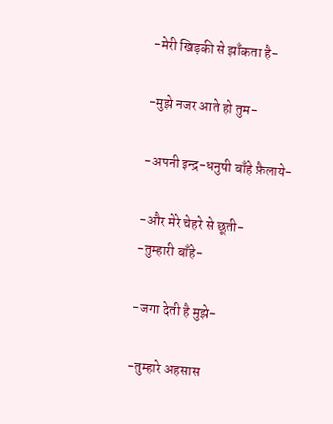-मेरी खिड़की से झाँकता है-

-मुझे नजर आते हो तुम-

-अपनी इन्द्र-धनुषी बाँहे फ़ैलाये-

-और मेरे चेहरे से छूती-
-तुम्हारी बाँहे-

-जगा देती है मुझे-

-तुम्हारे अहसास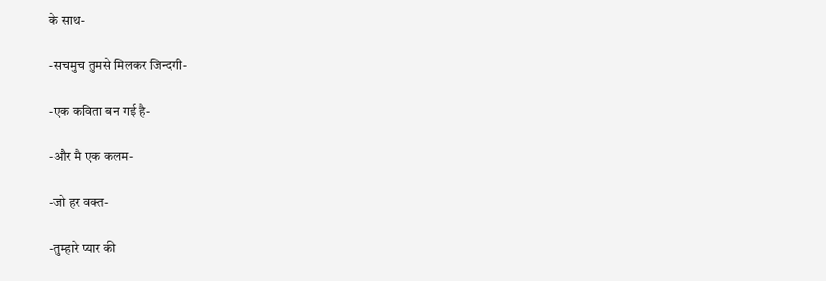के साथ-

-सचमुच तुमसे मिलकर जिन्दगी-

-एक कविता बन गई है-

-और मै एक कलम-

-जो हर वक्त-

-तुम्हारे प्यार की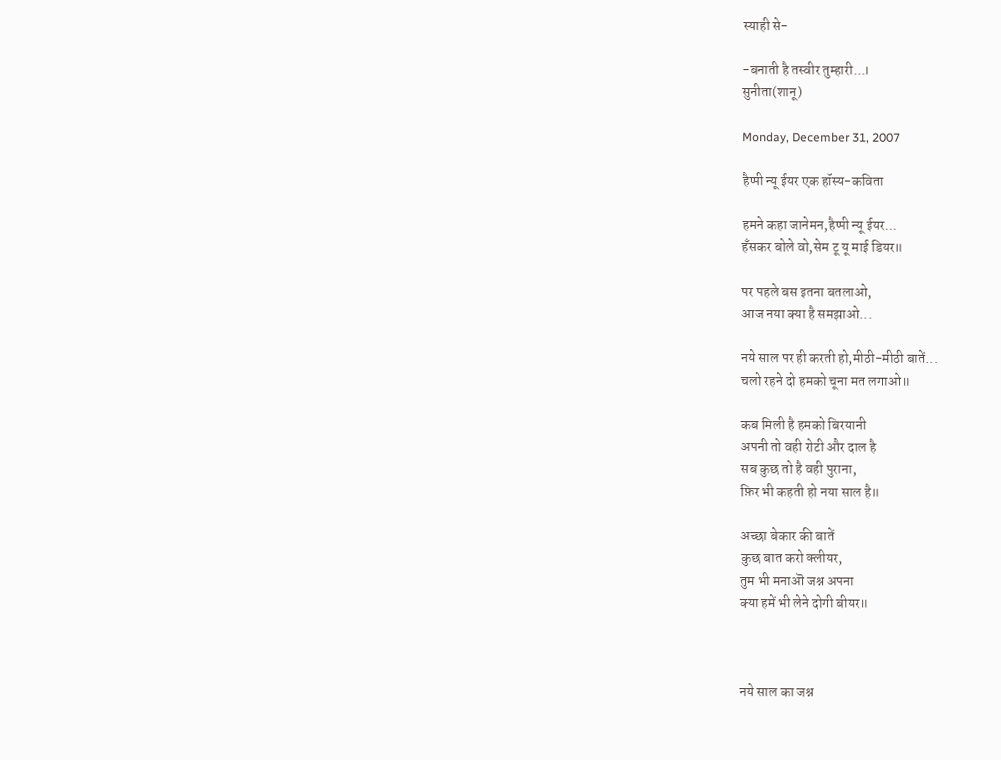स्याही से-

-बनाती है तस्वीर तुम्हारी...।
सुनीता(शानू)

Monday, December 31, 2007

हैप्पी न्यू ईयर एक हॉस्य-कविता

हमने कहा जानेमन,हैप्पी न्यू ईयर...
हँसकर बोले वो,सेम टू यू माई डियर॥

पर पहले बस इतना बतलाओ,
आज नया क्या है समझाओ...

नये साल पर ही करती हो,मीठी-मीठी बातें...
चलो रहने दो हमको चूना मत लगाओ॥

कब मिली है हमको बिरयानी
अपनी तो वही रोटी और दाल है
सब कुछ तो है वही पुराना,
फ़िर भी कहती हो नया साल है॥

अच्छा बेकार की बातें
कुछ बात करो क्लीयर,
तुम भी मनाऒ जश्न अपना
क्या हमें भी लेने दोगी बीयर॥



नये साल का जश्न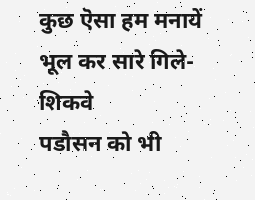कुछ ऎसा हम मनायें
भूल कर सारे गिले-शिकवे
पडौसन को भी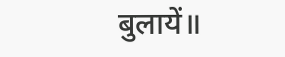बुलायें॥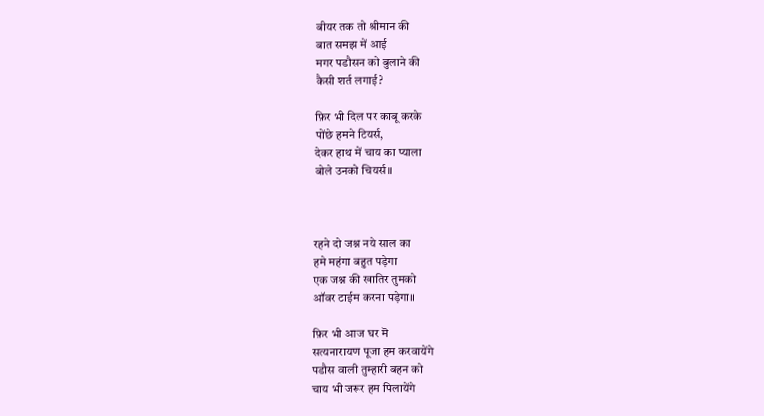बीयर तक तो श्रीमान की
बात समझ में आई
मगर पडौसन को बुलाने की
कैसी शर्त लगाई?

फ़िर भी दिल पर काबू करके
पोंछे हमने टियर्स,
देकर हाथ में चाय का प्याला
बोले उनको चियर्स॥



रहने दो जश्न नये साल का
हमे महंगा बहुत पड़ेगा
एक जश्न की खातिर तुमको
ऑवर टाईम करना पड़ेगा॥

फ़िर भी आज घर मॆ
सत्यनारायण पूजा हम करवायेंगे
पडौस वाली तुम्हारी बहन को
चाय भी जरूर हम पिलायेंगे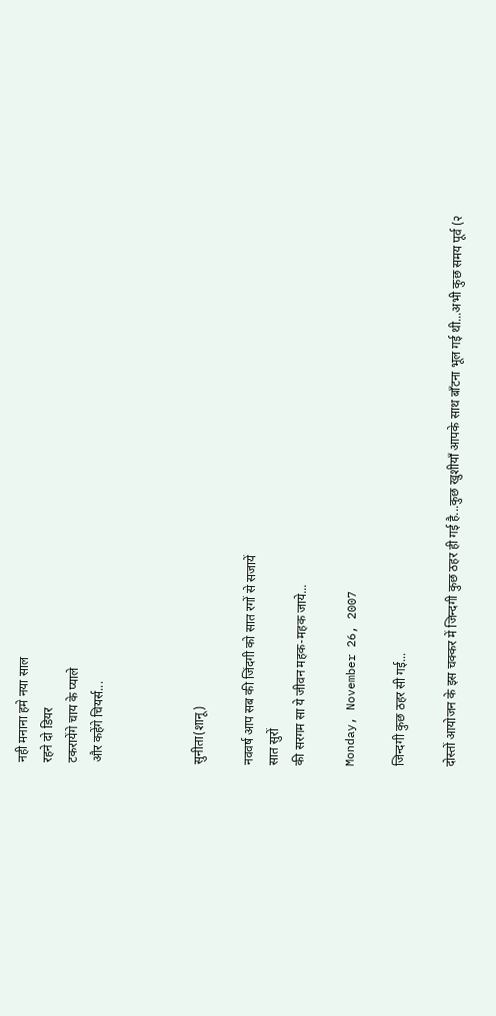नही मनाना हमे नया साल
रहने दो डियर
टकरायेंगे चाय के प्याले
और कहेंगे चियर्स...



सुनीता(शानू)

नववर्ष आप सब की जिंदगी को सात रगों से सजायें
सात सुरों
की सरगम सा ये जीवन महक-महक जाये...

Monday, November 26, 2007

जिन्दगी कुछ ठहर सी गई...

दोस्तों आयोजन के इस चक्कर में जिन्दगी कुछ ठहर ही गई है...कुछ खुशीयाँ आपके साथ बाँटना भूल गई थी...अभी कुछ समय पूर्व (२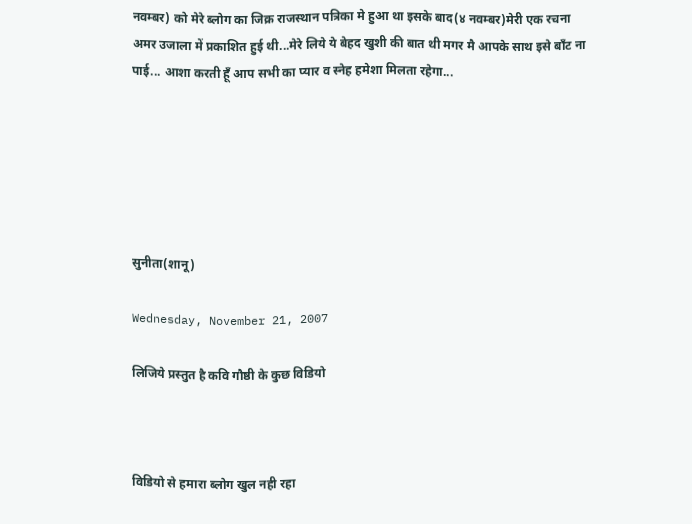नवम्बर) को मेरे ब्लोग का जिक्र राजस्थान पत्रिका मे हुआ था इसके बाद(४ नवम्बर)मेरी एक रचना अमर उजाला में प्रकाशित हुई थी...मेरे लिये ये बेहद खुशी की बात थी मगर मै आपके साथ इसे बाँट ना पाई... आशा करती हूँ आप सभी का प्यार व स्नेह हमेशा मिलता रहेगा...






सुनीता(शानू)

Wednesday, November 21, 2007

लिजिये प्रस्तुत है कवि गौष्ठी के कुछ विडियो



विडियो से हमारा ब्लोग खुल नही रहा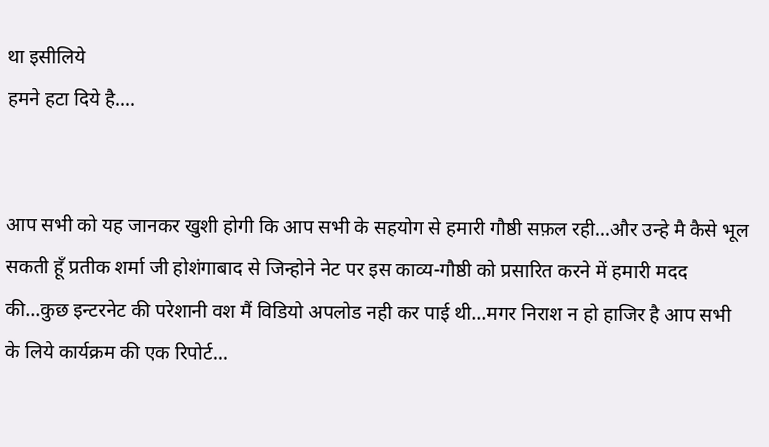था इसीलिये
हमने हटा दिये है....


आप सभी को यह जानकर खुशी होगी कि आप सभी के सहयोग से हमारी गौष्ठी सफ़ल रही...और उन्हे मै कैसे भूल सकती हूँ प्रतीक शर्मा जी होशंगाबाद से जिन्होने नेट पर इस काव्य-गौष्ठी को प्रसारित करने में हमारी मदद की...कुछ इन्टरनेट की परेशानी वश मैं विडियो अपलोड नही कर पाई थी...मगर निराश न हो हाजिर है आप सभी के लिये कार्यक्रम की एक रिपोर्ट...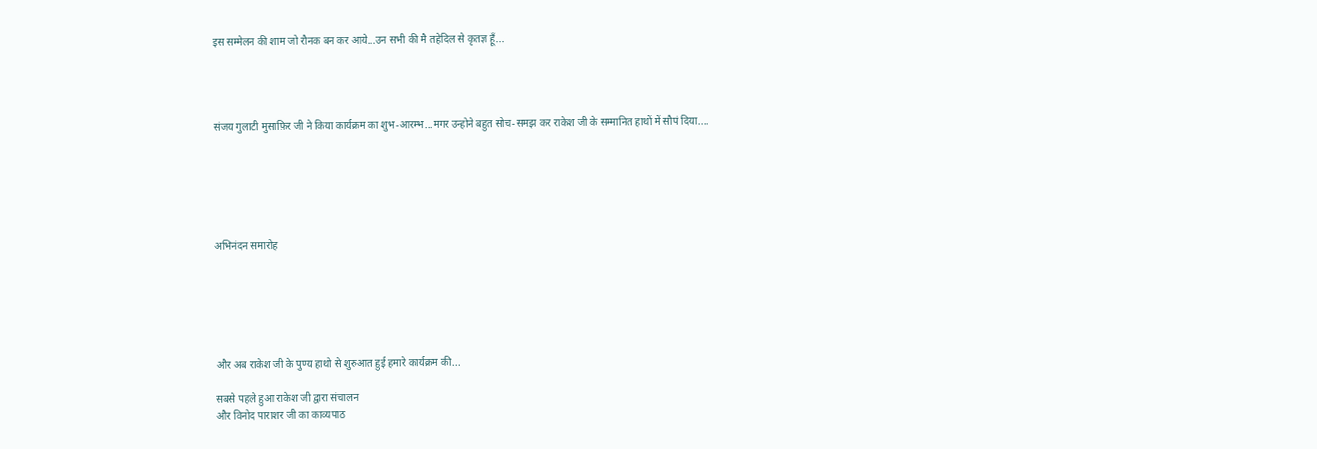इस सम्मेलन की शाम जो रौनक बन कर आये...उन सभी की मै तहेदिल से कृतज्ञ हूँ...




संजय गुलाटी मुसाफ़िर जी ने किया कार्यक्रम का शुभ-आरम्भ...मगर उन्होने बहुत सोच-समझ कर राकेश जी के सम्मानित हाथों में सौपं दिया....






अभिनंदन समारोह






और अब राकेश जी के पुण्य हाथो से शुरुआत हुई हमारे कार्यक्रम की...

सबसे पहले हुआ राकेश जी द्वारा संचालन
और विनोद पाराशर जी का काव्यपाठ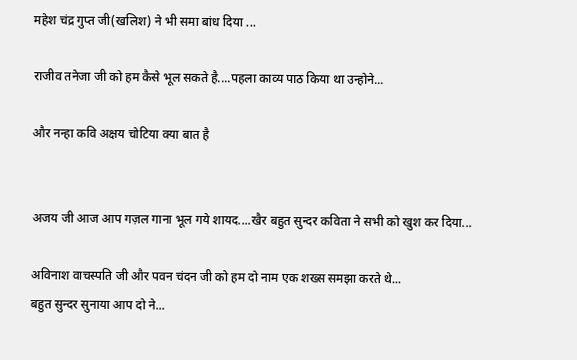महेश चंद्र गुप्त जी(खलिश) ने भी समा बांध दिया ...

राजीव तनेजा जी को हम कैसे भूल सकते है....पहला काव्य पाठ किया था उन्होने...

और नन्हा कवि अक्षय चोटिया क्या बात है


अजय जी आज आप गज़ल गाना भूल गये शायद....खैर बहुत सुन्दर कविता ने सभी को खुश कर दिया...

अविनाश वाचस्पति जी और पवन चंदन जी को हम दो नाम एक शख्स समझा करते थे...
बहुत सुन्दर सुनाया आप दो ने...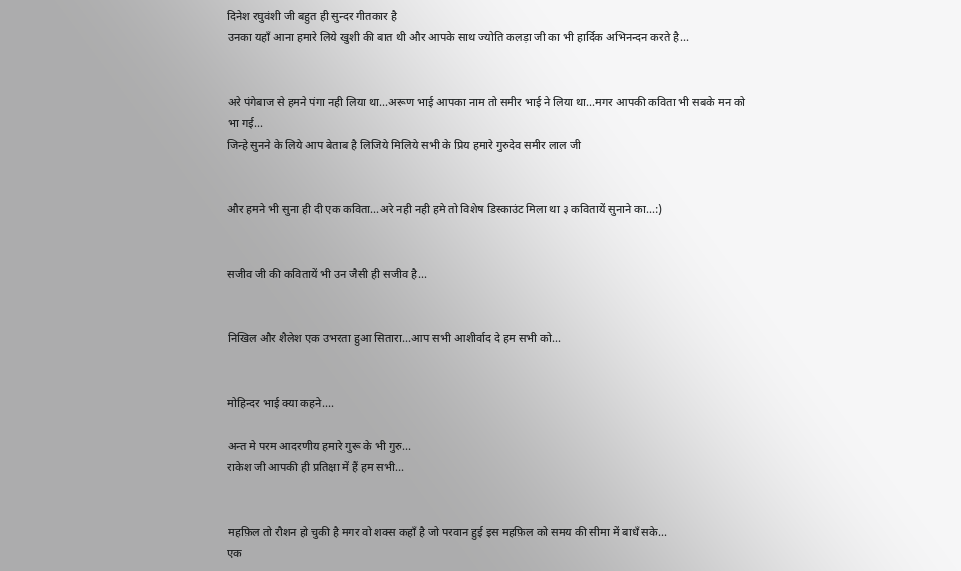दिनेश रघुवंशी जी बहुत ही सुन्दर गीतकार है
उनका यहाँ आना हमारे लिये खुशी की बात थी और आपके साथ ज्योति कलड़ा जी का भी हार्दिक अभिनन्दन करते है...


अरे पंगेबाज से हमने पंगा नही लिया था...अरूण भाई आपका नाम तो समीर भाई ने लिया था...मगर आपकी कविता भी सबके मन को भा गई...
जिन्हे सुनने के लिये आप बेताब है लिजिये मिलिये सभी के प्रिय हमारे गुरुदेव समीर लाल जी


और हमने भी सुना ही दी एक कविता...अरे नही नही हमे तो विशेष डिस्काउंट मिला था ३ कवितायें सुनाने का...:)


सजीव जी की कवितायें भी उन जैसी ही सजीव है...


निखिल और शैलेश एक उभरता हुआ सितारा...आप सभी आशीर्वाद दे हम सभी को...


मोहिन्दर भाई क्या कहने....

अन्त मे परम आदरणीय हमारे गुरू के भी गुरु...
राकेश जी आपकी ही प्रतिक्षा में हैं हम सभी...


महफ़िल तो रौशन हो चुकी है मगर वो शक्स कहाँ है जो परवान हुई इस महफ़िल को समय की सीमा में बाधँ सके...
एक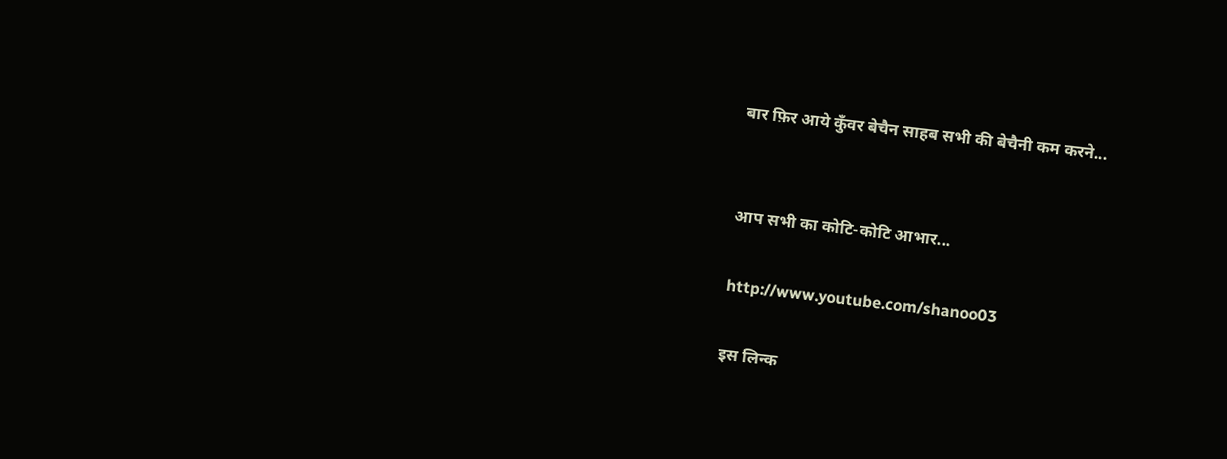बार फ़िर आये कुँवर बेचैन साहब सभी की बेचैनी कम करने...


आप सभी का कोटि-कोटि आभार...

http://www.youtube.com/shanoo03

इस लिन्क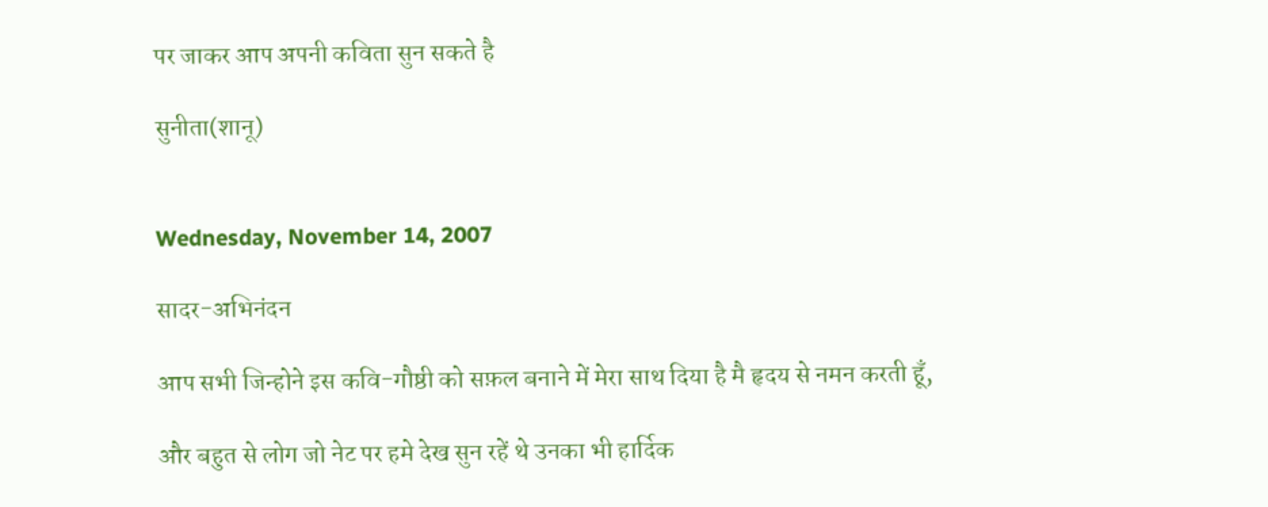पर जाकर आप अपनी कविता सुन सकते है

सुनीता(शानू)


Wednesday, November 14, 2007

सादर-अभिनंदन

आप सभी जिन्होने इस कवि-गौष्ठी को सफ़ल बनाने में मेरा साथ दिया है मै हृदय से नमन करती हूँ,

और बहुत से लोग जो नेट पर हमे देख सुन रहें थे उनका भी हार्दिक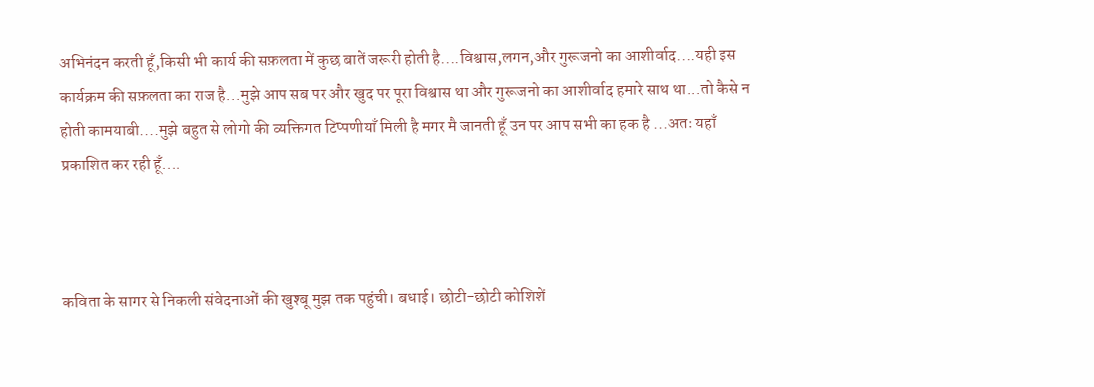अभिनंदन करती हूँ,किसी भी कार्य की सफ़लता में कुछ बातें जरूरी होती है....विश्वास,लगन,और गुरूजनो का आशीर्वाद....यही इस कार्यक्रम की सफ़लता का राज है...मुझे आप सब पर और खुद पर पूरा विश्वास था और गुरूजनो का आशीर्वाद हमारे साथ था...तो कैसे न होती कामयाबी....मुझे बहुत से लोगो की व्यक्तिगत टिप्पणीयाँ मिली है मगर मै जानती हूँ उन पर आप सभी का हक है ...अतः यहाँ प्रकाशित कर रही हूँ....



कविता के सागर से निकली संवेदनाओं की खुश्बू मुझ तक पहुंची। बधाई। छोटी-छोटी कोशिशें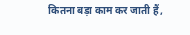कितना बड़ा काम कर जाती हैं,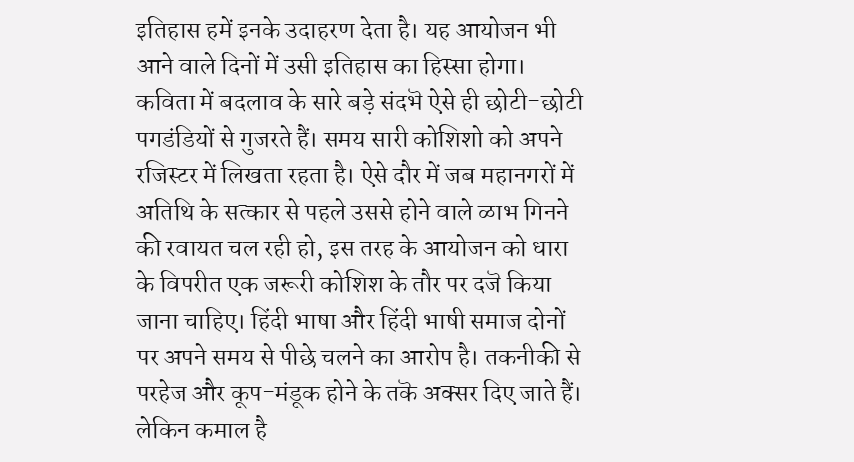इतिहास हमें इनके उदाहरण देता है। यह आयोजन भी आने वाले दिनों में उसी इतिहास का हिस्सा होगा। कविता में बदलाव के सारे बड़े संदभॆ ऐसे ही छोटी-छोटी पगडंडियों से गुजरते हैं। समय सारी कोशिशो को अपने रजिस्टर में लिखता रहता है। ऐसे दौर में जब महानगरों में अतिथि के सत्कार से पहले उससे होने वाले ळाभ गिनने की रवायत चल रही हो, इस तरह के आयोजन को धारा के विपरीत एक जरूरी कोशिश के तौर पर दजॆ किया जाना चाहिए। हिंदी भाषा और हिंदी भाषी समाज दोनों पर अपने समय से पीछे चलने का आरोप है। तकनीकी से परहेज और कूप-मंडूक होने के तकॆ अक्सर दिए जाते हैं। लेकिन कमाल है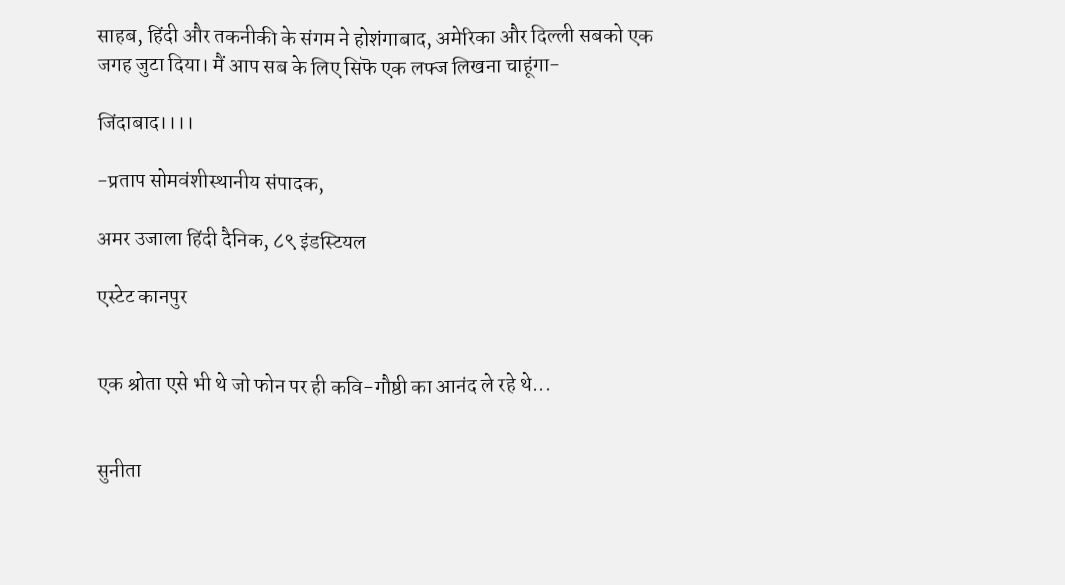साहब, हिंदी और तकनीकी के संगम ने होशंगाबाद, अमेरिका और दिल्ली सबको एक जगह जुटा दिया। मैं आप सब के लिए सिफॆ एक लफ्ज लिखना चाहूंगा-

जिंदाबाद।।।।

-प्रताप सोमवंशीस्थानीय संपादक,

अमर उजाला हिंदी दैनिक, ८९ इंडस्टियल

एस्टेट कानपुर


एक श्रोता एसे भी थे जो फोन पर ही कवि-गौष्ठी का आनंद ले रहे थे...


सुनीता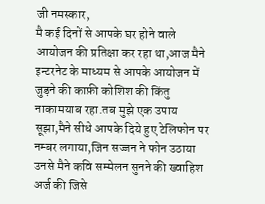जी नमस्कार,
मै कई दिनों से आपके घर होने वाले आयोजन की प्रतिक्षा कर रहा था,आज मैने इन्टरनेट के माध्यम से आपके आयोजन में जुड़ने की काफ़ी कोशिश की किंतु नाकामयाब रहा.तब मुझे एक उपाय सूझा,मैने सीधे आपके दिये हुए टेलिफोन पर नम्बर लगाया,जिन सज्जन ने फोन उठाया उनसे मैने कवि सम्मेलन सुनने की ख्वाहिश अर्ज की जिसे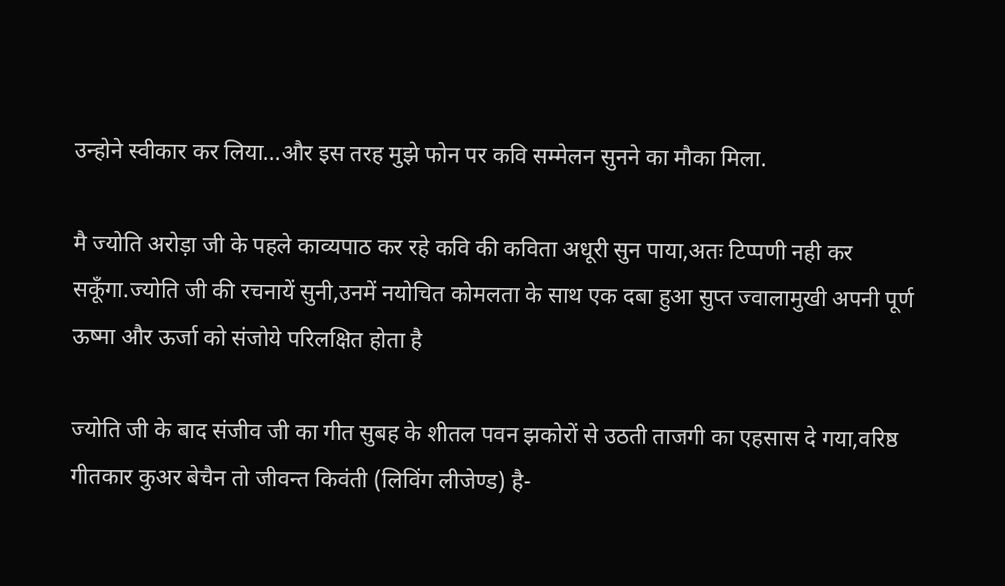उन्होने स्वीकार कर लिया...और इस तरह मुझे फोन पर कवि सम्मेलन सुनने का मौका मिला.

मै ज्योति अरोड़ा जी के पहले काव्यपाठ कर रहे कवि की कविता अधूरी सुन पाया,अतः टिप्पणी नही कर सकूँगा.ज्योति जी की रचनायें सुनी,उनमें नयोचित कोमलता के साथ एक दबा हुआ सुप्त ज्वालामुखी अपनी पूर्ण ऊष्मा और ऊर्जा को संजोये परिलक्षित होता है

ज्योति जी के बाद संजीव जी का गीत सुबह के शीतल पवन झकोरों से उठती ताजगी का एहसास दे गया,वरिष्ठ गीतकार कुअर बेचैन तो जीवन्त किवंती (लिविंग लीजेण्ड) है-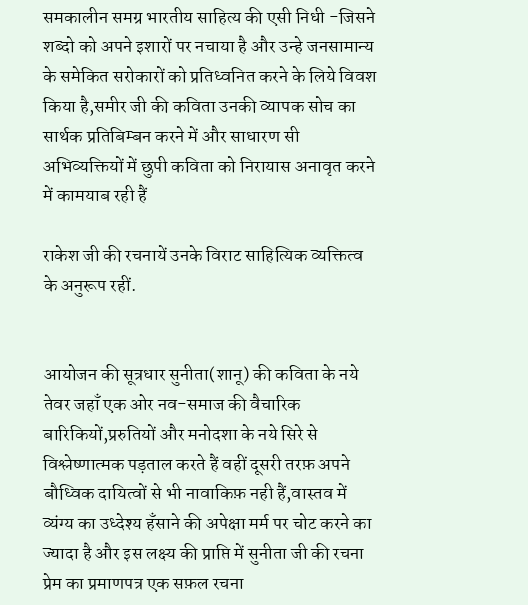समकालीन समग्र भारतीय साहित्य की एसी निधी -जिसने शब्दो को अपने इशारों पर नचाया है और उन्हे जनसामान्य के समेकित सरोकारों को प्रतिध्वनित करने के लिये विवश किया है,समीर जी की कविता उनकी व्यापक सोच का सार्थक प्रतिबिम्बन करने में और साधारण सी अभिव्यक्तियों में छुपी कविता को निरायास अनावृत करने में कामयाब रही हैं

राकेश जी की रचनायें उनके विराट साहित्यिक व्यक्तित्व के अनुरूप रहीं.


आयोजन की सूत्रधार सुनीता(शानू) की कविता के नये तेवर जहाँ एक ओर नव-समाज की वैचारिक बारिकियों,प्ररुतियों और मनोदशा के नये सिरे से विश्लेष्णात्मक पड़ताल करते हैं वहीं दूसरी तरफ़ अपने बौध्विक दायित्वों से भी नावाकिफ़ नही हैं,वास्तव में व्यंग्य का उध्देश्य हँसाने की अपेक्षा मर्म पर चोट करने का ज्यादा है और इस लक्ष्य की प्राप्ति में सुनीता जी की रचना प्रेम का प्रमाणपत्र एक सफ़ल रचना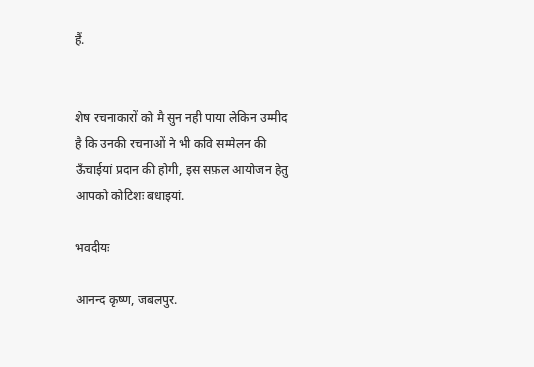हैं.


शेष रचनाकारों को मै सुन नही पाया लेकिन उम्मीद है कि उनकी रचनाओं ने भी कवि सम्मेलन की ऊँचाईयां प्रदान की होगी, इस सफ़ल आयोजन हेतु आपको कोटिशः बधाइयां.

भवदीयः

आनन्द कृष्ण, जबलपुर.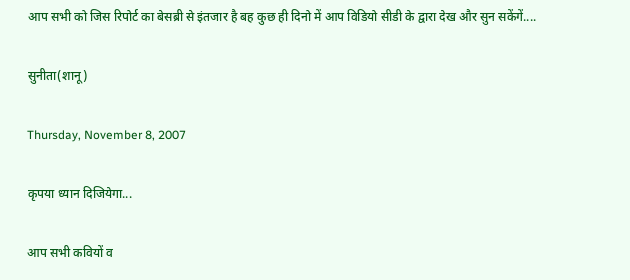आप सभी को जिस रिपोर्ट का बेसब्री से इंतजार है बह कुछ ही दिनो में आप विडियो सीडी के द्वारा देख और सुन सकेंगें....

सुनीता(शानू)

Thursday, November 8, 2007

कृपया ध्यान दिजियेगा...

आप सभी कवियों व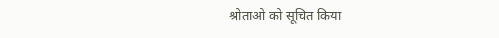श्रोताओ को सूचित किया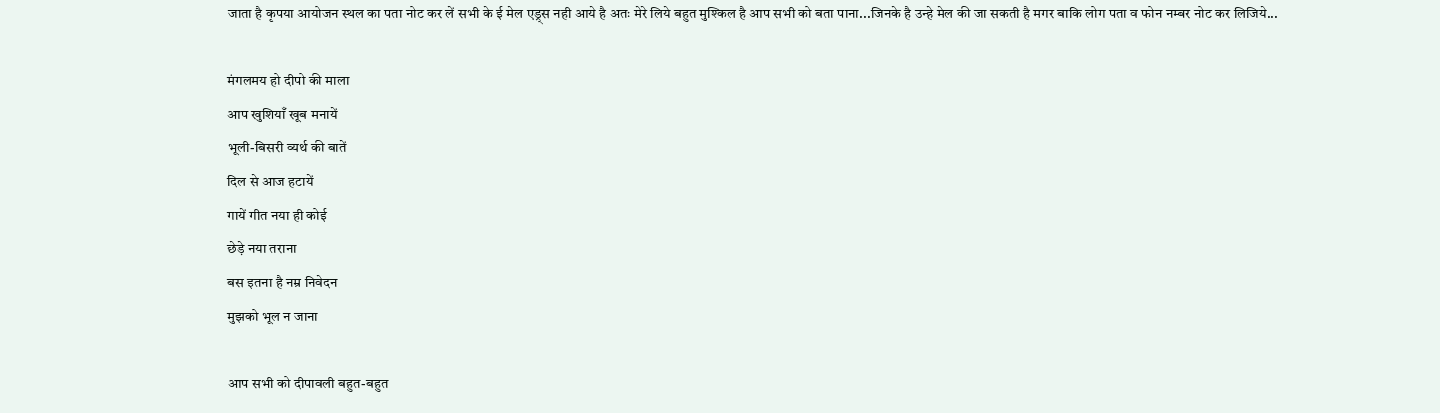जाता है कृपया आयोजन स्थल का पता नोट कर लें सभी के ई मेल एड्र्स नही आये है अतः मेरे लिये बहुत मुश्किल है आप सभी को बता पाना...जिनके है उन्हे मेल की जा सकती है मगर बाकि लोग पता व फोन नम्बर नोट कर लिजिये...

मंगलमय हो दीपो की माला
आप खुशियाँ खूब मनायें
भूली-बिसरी व्यर्थ की बातें
दिल से आज हटायें
गायें गीत नया ही कोई
छेड़े नया तराना
बस इतना है नम्र निवेदन
मुझको भूल न जाना

आप सभी को दीपावली बहुत-बहुत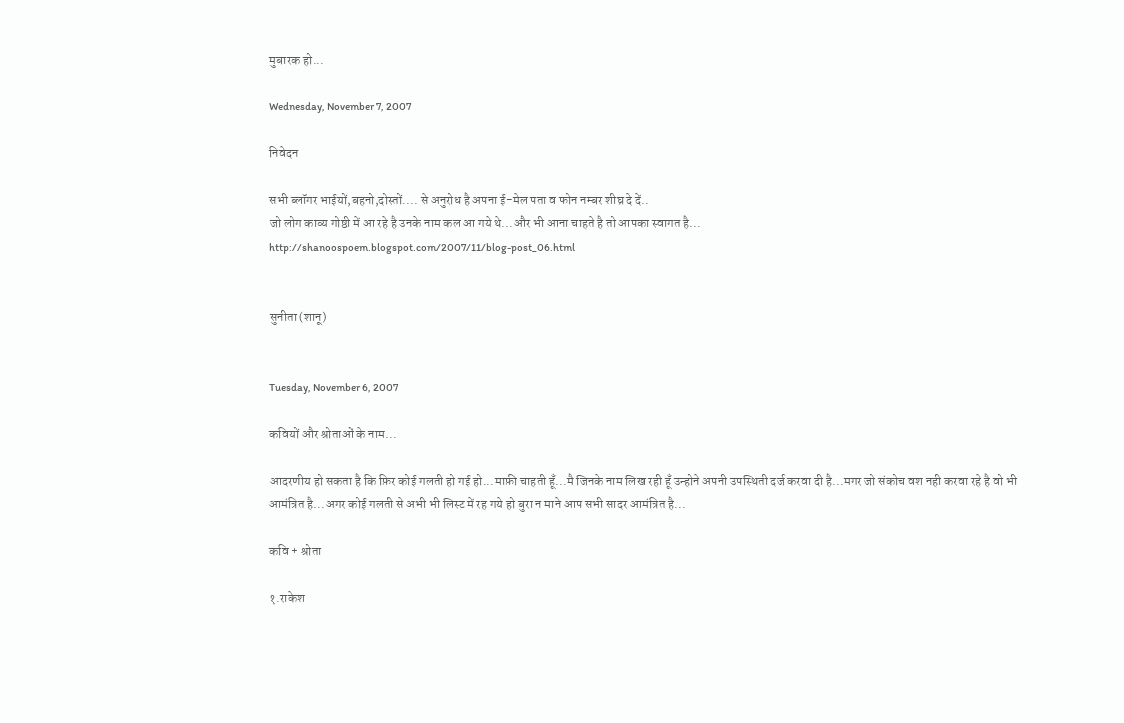मुबारक हो...

Wednesday, November 7, 2007

निवेदन

सभी ब्लॉगर भाईयों,बहनो,दोस्तों.... से अनुरोध है अपना ई-मेल पता व फोन नम्बर शीघ्र दे दें..
जो लोग काव्य गोष्ठी में आ रहे है उनके नाम कल आ गये थे...और भी आना चाहते है तो आपका स्वागत है...
http://shanoospoem.blogspot.com/2007/11/blog-post_06.html


सुनीता(शानू)


Tuesday, November 6, 2007

कवियों और श्रोताओं के नाम...

आदरणीय हो सकता है कि फ़िर कोई गलती हो गई हो...माफ़ी चाहती हूँ...मै जिनके नाम लिख रही हूँ उन्होने अपनी उपस्थिती दर्ज करवा दी है...मगर जो संकोच वश नही करवा रहे है वो भी आमंत्रित है...अगर कोई गलती से अभी भी लिस्ट में रह गये हो बुरा न माने आप सभी सादर आमंत्रित है...

कवि + श्रोता

१.राकेश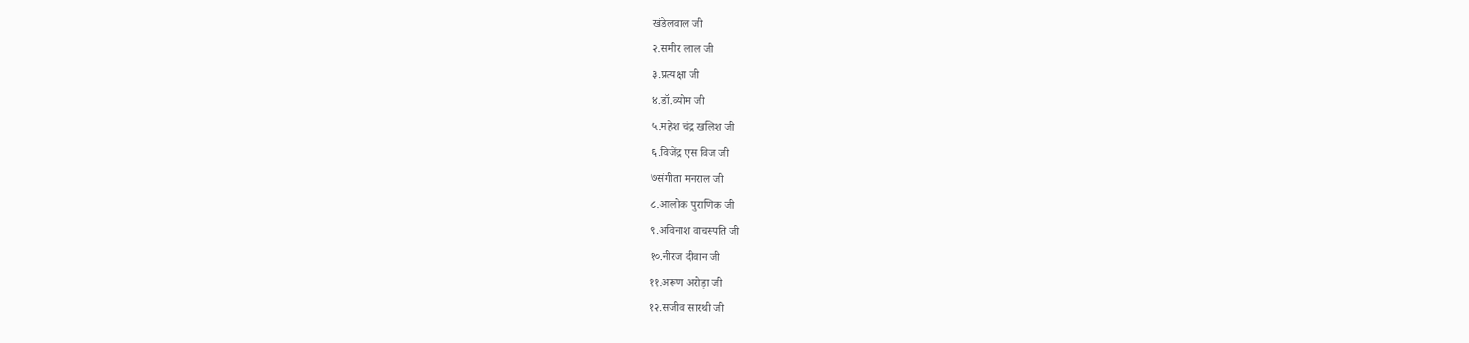खंडेलवाल जी
२.समीर लाल जी
३.प्रत्यक्षा जी
४.डॉ.व्योम जी
५.महेश चंद्र खलिश जी
६.विजेंद्र एस विज जी
७संगीता मनराल जी
८.आलोक पुराणिक जी
९.अविनाश वाचस्पति जी
१०.नीरज दीवान जी
११.अरूण अरोड़ा जी
१२.सजीव सारथी जी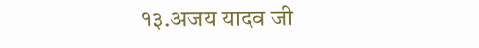१३.अजय यादव जी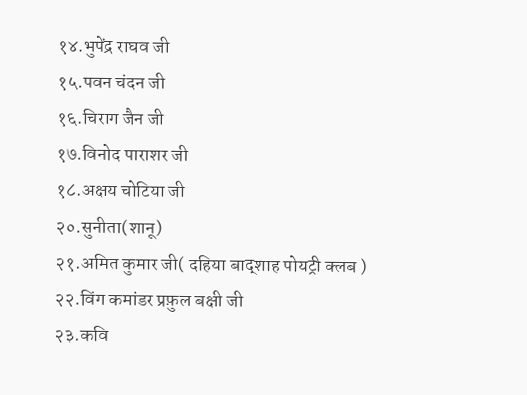१४.भुपेंद्र राघव जी
१५.पवन चंदन जी
१६.चिराग जैन जी
१७.विनोद पाराशर जी
१८.अक्षय चोटिया जी
२०.सुनीता(शानू)
२१.अमित कुमार जी( दहिया बाद्शाह पोयट्री क्लब )
२२.विंग कमांडर प्रफ़ुल बक्षी जी
२३.कवि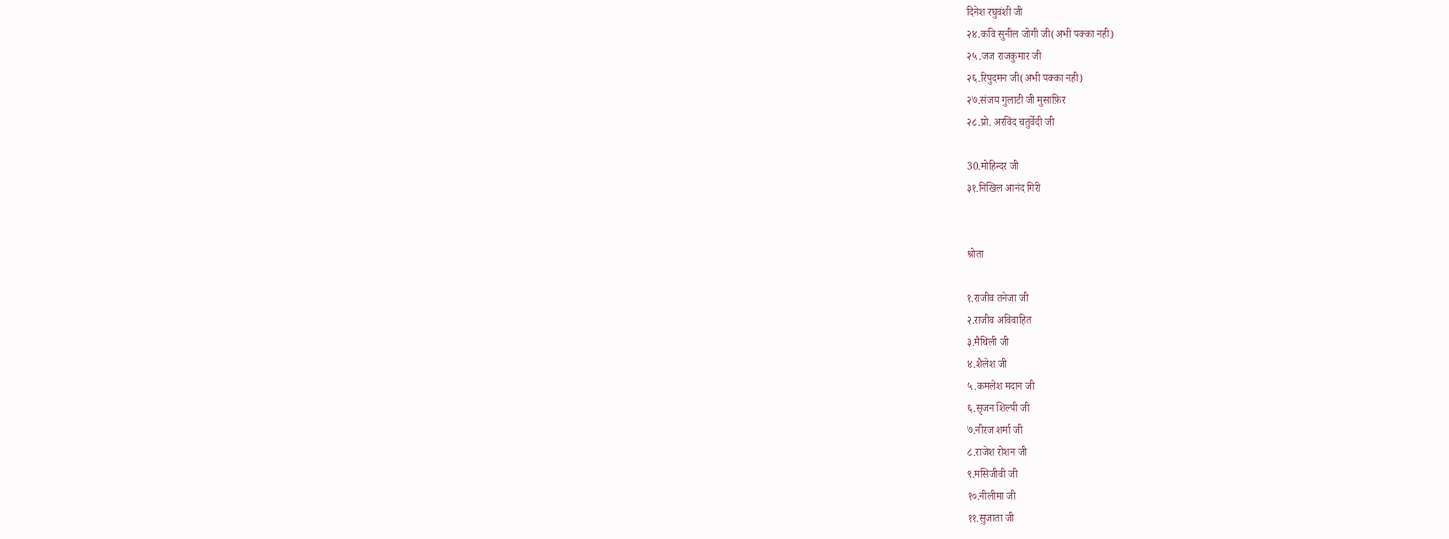दिनेश रघुवंशी जी
२४.कवि सुनील जोगी जी(अभी पक्का नही)
२५.जज राजकुमार जी
२६.रिपुदमन जी(अभी पक्का नही)
२७.संजय गुलाटी जी मुसाफ़िर
२८.प्रो. अरविंद चतुर्वेदी जी

30.मोहिन्दर जी
३१.निखिल आनंद गिरी


श्रोता

१.राजीव तनेजा जी
२.राजीव अविवाहित
३.मैथिली जी
४.शैलेश जी
५.कमलेश मदान जी
६.सृजन शिल्पी जी
७.नीरज शर्मा जी
८.राजेश रोशन जी
९.मसिजीवी जी
१०.नीलीमा जी
११.सुजाता जी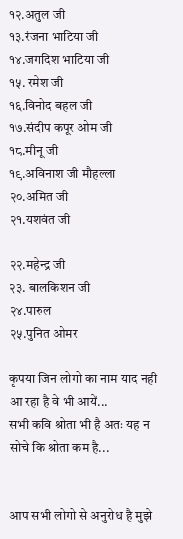१२.अतुल जी
१३.रंजना भाटिया जी
१४.जगदिश भाटिया जी
१५. रमेश जी
१६.विनोद बहल जी
१७.संदीप कपूर ओम जी
१८.मीनू जी
१९.अविनाश जी मौहल्ला
२०.अमित जी
२१.यशवंत जी

२२.महेन्द्र जी
२३. बालकिशन जी
२४.पारुल
२५.पुनित ओमर

कृपया जिन लोगो का नाम याद नही आ रहा है वे भी आयें...
सभी कवि श्रोता भी है अतः यह न सोचे कि श्रोता कम है...


आप सभी लोगो से अनुरोध है मुझे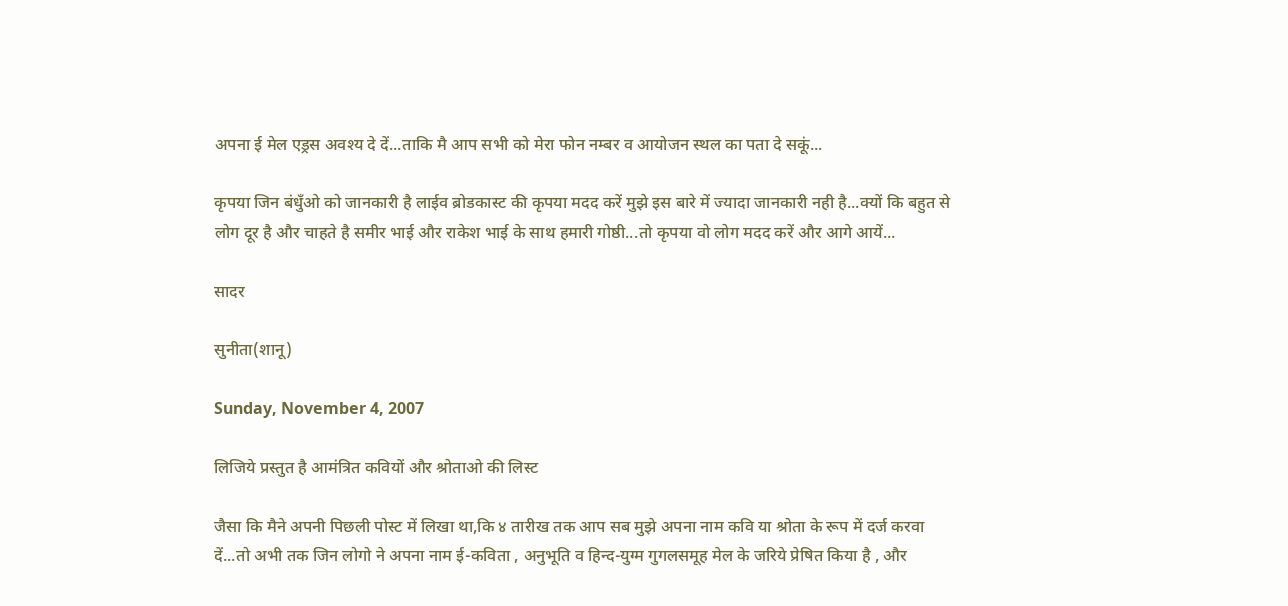अपना ई मेल एड्रस अवश्य दे दें...ताकि मै आप सभी को मेरा फोन नम्बर व आयोजन स्थल का पता दे सकूं...

कृपया जिन बंधुँओ को जानकारी है लाईव ब्रोडकास्ट की कृपया मदद करें मुझे इस बारे में ज्यादा जानकारी नही है...क्यों कि बहुत से लोग दूर है और चाहते है समीर भाई और राकेश भाई के साथ हमारी गोष्ठी...तो कृपया वो लोग मदद करें और आगे आयें...

सादर

सुनीता(शानू)

Sunday, November 4, 2007

लिजिये प्रस्तुत है आमंत्रित कवियों और श्रोताओ की लिस्ट

जैसा कि मैने अपनी पिछली पोस्ट में लिखा था,कि ४ तारीख तक आप सब मुझे अपना नाम कवि या श्रोता के रूप में दर्ज करवा दें...तो अभी तक जिन लोगो ने अपना नाम ई-कविता , अनुभूति व हिन्द-युग्म गुगलसमूह मेल के जरिये प्रेषित किया है , और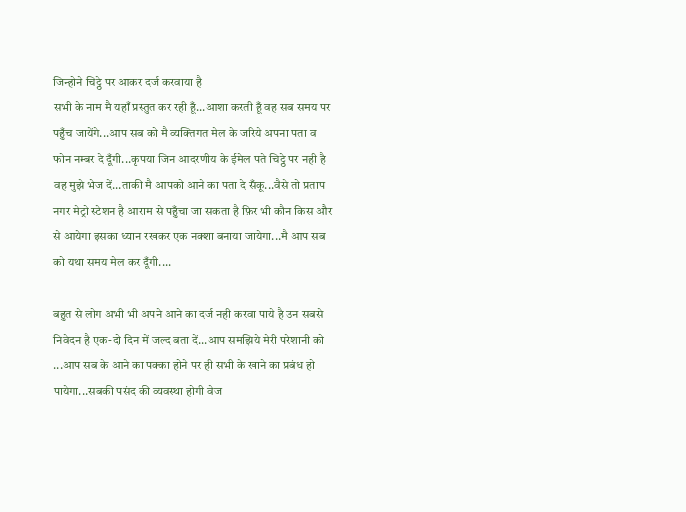जिन्होने चिट्ठे पर आकर दर्ज करवाया है
सभी के नाम मै यहाँ प्रस्तुत कर रही हूँ...आशा करती हूँ वह सब समय पर पहुँच जायेंगे...आप सब को मै व्यक्तिगत मेल के जरिये अपना पता व फोन नम्बर दे दूँगी...कृपया जिन आदरणीय के ईमेल पते चिट्ठे पर नही है वह मुझे भेज दें...ताकी मै आपको आने का पता दे सँकू...वैसे तो प्रताप नगर मेट्रो स्टेशन है आराम से पहुँचा जा सकता है फ़िर भी कौन किस और से आयेगा इसका ध्यान रखकर एक नक्शा बनाया जायेगा...मै आप सब को यथा समय मेल कर दूँगी....

बहुत से लोग अभी भी अपने आने का दर्ज नही करवा पाये है उन सबसे निवेदन है एक-दो दिन में जल्द बता दें...आप समझिये मेरी परेशानी को
...आप सब के आने का पक्का होने पर ही सभी के खाने का प्रबंध हो पायेगा...सबकी पसंद की व्यवस्था होगी वेज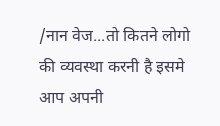/नान वेज...तो कितने लोगो की व्यवस्था करनी है इसमे आप अपनी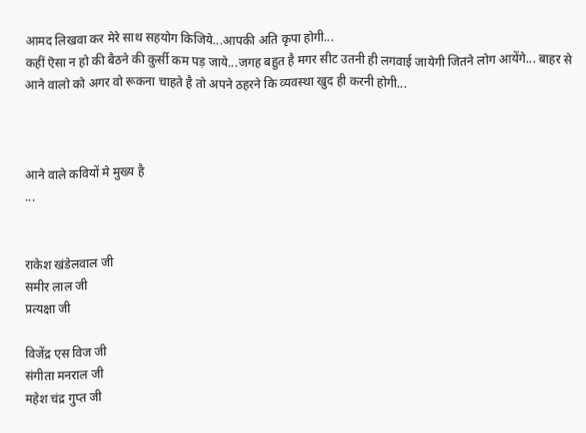आमद लिखवा कर मेरे साथ सहयोग किजिये...आपकी अति कृपा होगी...
कहीं ऎसा न हो की बैठने की कुर्सी कम पड़ जाये...जगह बहुत है मगर सीट उतनी ही लगवाई जायेगी जितने लोग आयेंगे... बाहर से आने वालो को अगर वो रूकना चाहते है तो अपने ठहरने कि व्यवस्था खुद ही करनी होगी...



आने वाले कवियों मे मुख्य है
...


राकेश खंडेलवाल जी
समीर लाल जी
प्रत्यक्षा जी

विजेंद्र एस विज जी
संगीता मनराल जी
महेश चंद्र गुप्त जी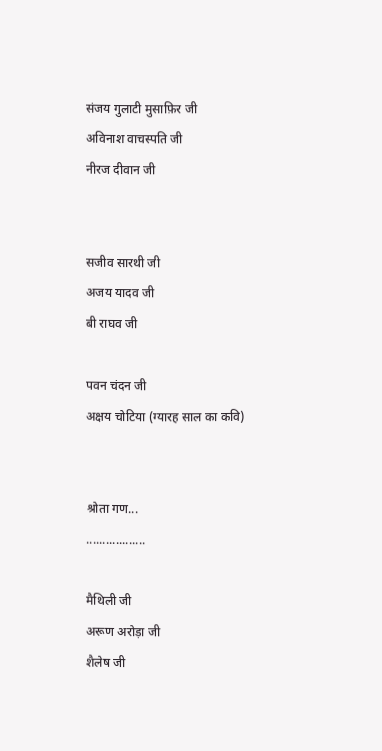संजय गुलाटी मुसाफ़िर जी
अविनाश वाचस्पति जी
नीरज दीवान जी


सजीव सारथी जी
अजय यादव जी
बी राघव जी

पवन चंदन जी
अक्षय चोटिया (ग्यारह साल का कवि)


श्रोता गण...
..................

मैथिली जी
अरूण अरोड़ा जी
शैलेष जी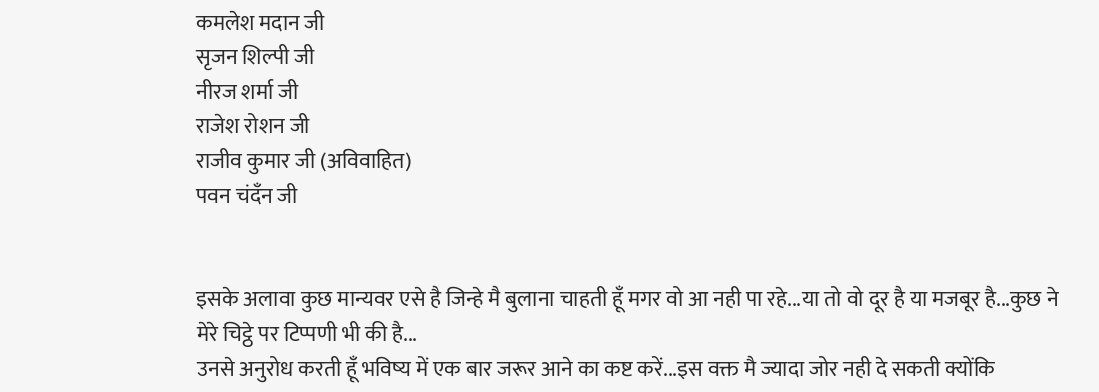कमलेश मदान जी
सृजन शिल्पी जी
नीरज शर्मा जी
राजेश रोशन जी
राजीव कुमार जी (अविवाहित)
पवन चंदँन जी


इसके अलावा कुछ मान्यवर एसे है जिन्हे मै बुलाना चाहती हूँ मगर वो आ नही पा रहे...या तो वो दूर है या मजबूर है...कुछ ने मेरे चिट्ठे पर टिप्पणी भी की है...
उनसे अनुरोध करती हूँ भविष्य में एक बार जरूर आने का कष्ट करें...इस वक्त मै ज्यादा जोर नही दे सकती क्योंकि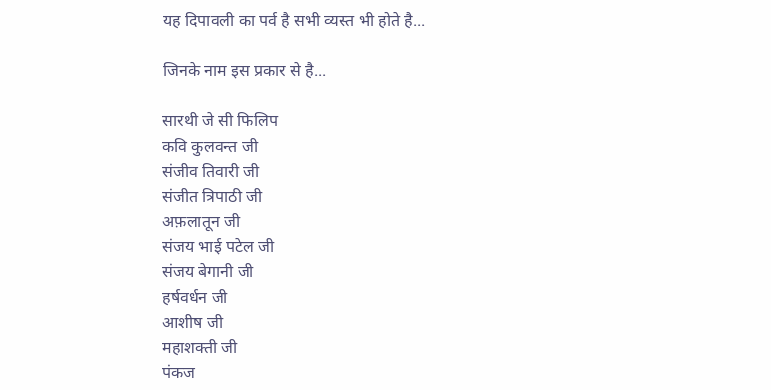यह दिपावली का पर्व है सभी व्यस्त भी होते है...

जिनके नाम इस प्रकार से है...

सारथी जे सी फिलिप
कवि कुलवन्त जी
संजीव तिवारी जी
संजीत त्रिपाठी जी
अफ़लातून जी
संजय भाई पटेल जी
संजय बेगानी जी
हर्षवर्धन जी
आशीष जी
महाशक्ती जी
पंकज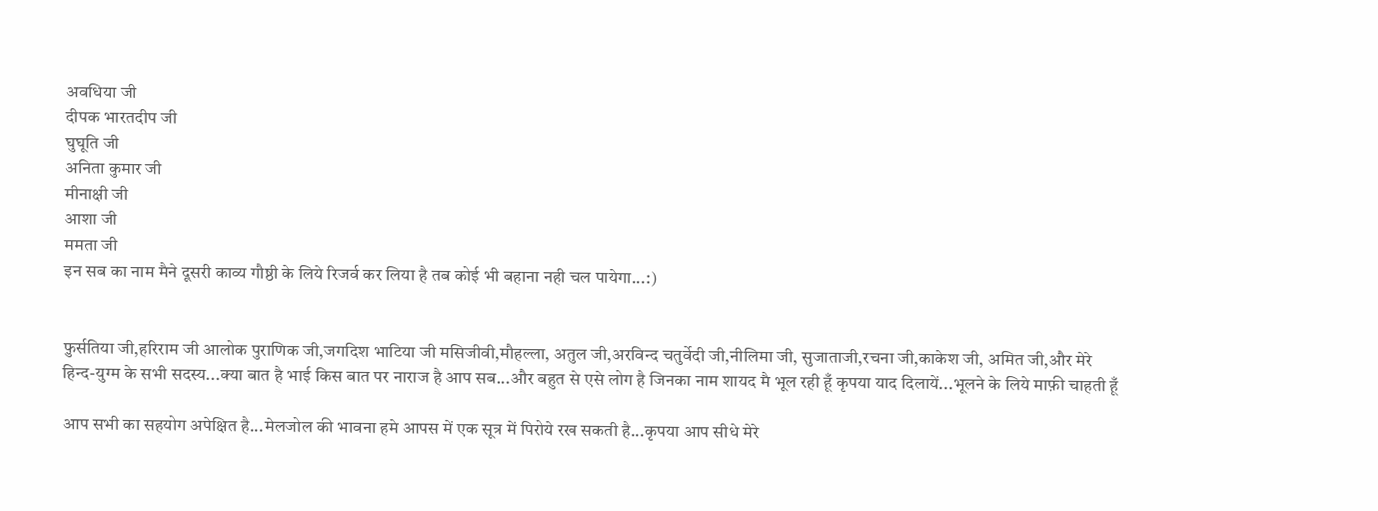अवधिया जी
दीपक भारतदीप जी
घुघूति जी
अनिता कुमार जी
मीनाक्षी जी
आशा जी
ममता जी
इन सब का नाम मैने दूसरी काव्य गौष्ठी के लिये रिजर्व कर लिया है तब कोई भी बहाना नही चल पायेगा...:)


फ़ुर्सतिया जी,हरिराम जी आलोक पुराणिक जी,जगदिश भाटिया जी मसिजीवी,मौहल्ला, अतुल जी,अरविन्द चतुर्वेदी जी,नीलिमा जी, सुजाताजी,रचना जी,काकेश जी, अमित जी,और मेरे हिन्द-युग्म के सभी सदस्य...क्या बात है भाई किस बात पर नाराज है आप सब...और बहुत से एसे लोग है जिनका नाम शायद मै भूल रही हूँ कृपया याद दिलायें...भूलने के लिये माफ़ी चाहती हूँ

आप सभी का सहयोग अपेक्षित है...मेलजोल की भावना हमे आपस में एक सूत्र में पिरोये रख सकती है...कृपया आप सीधे मेरे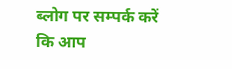ब्लोग पर सम्पर्क करें कि आप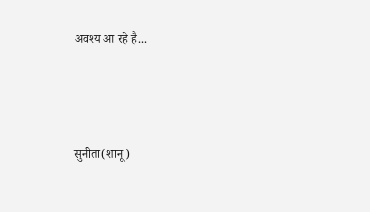अवश्य आ रहे है...



सुनीता(शानू)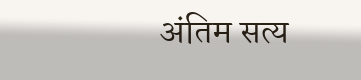अंतिम सत्य